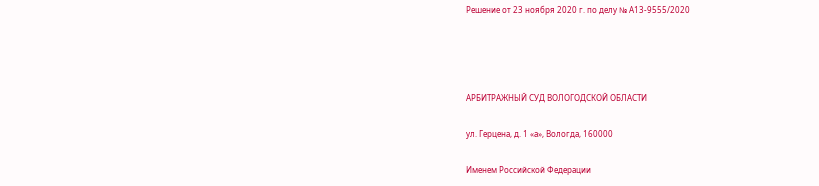Решение от 23 ноября 2020 г. по делу № А13-9555/2020




АРБИТРАЖНЫЙ СУД ВОЛОГОДСКОЙ ОБЛАСТИ

ул. Герцена, д. 1 «а», Вологда, 160000

Именем Российской Федерации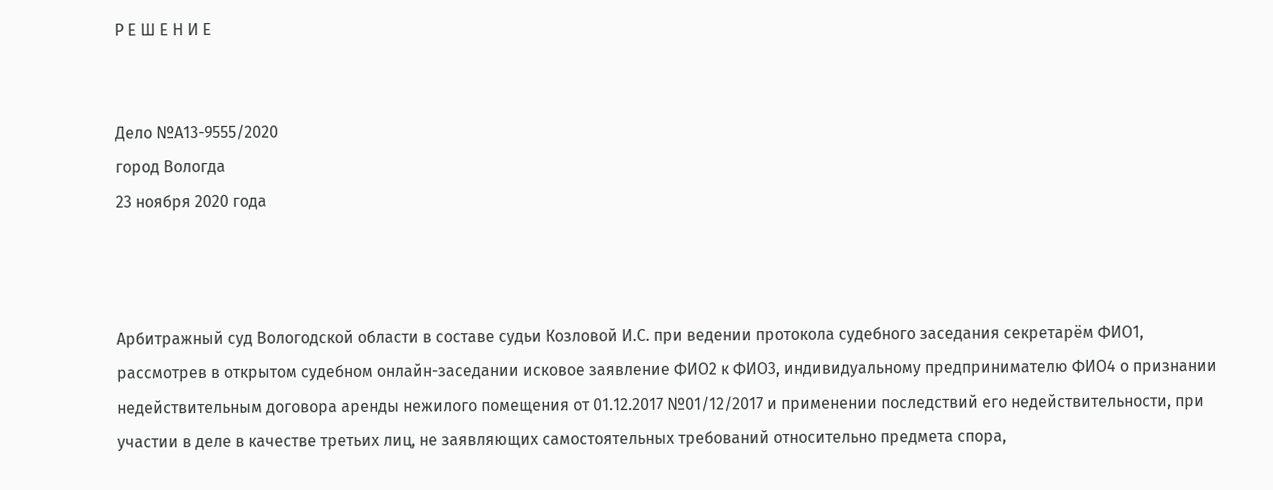Р Е Ш Е Н И Е


Дело №А13-9555/2020
город Вологда
23 ноября 2020 года



Арбитражный суд Вологодской области в составе судьи Козловой И.С. при ведении протокола судебного заседания секретарём ФИО1, рассмотрев в открытом судебном онлайн-заседании исковое заявление ФИО2 к ФИО3, индивидуальному предпринимателю ФИО4 о признании недействительным договора аренды нежилого помещения от 01.12.2017 №01/12/2017 и применении последствий его недействительности, при участии в деле в качестве третьих лиц, не заявляющих самостоятельных требований относительно предмета спора,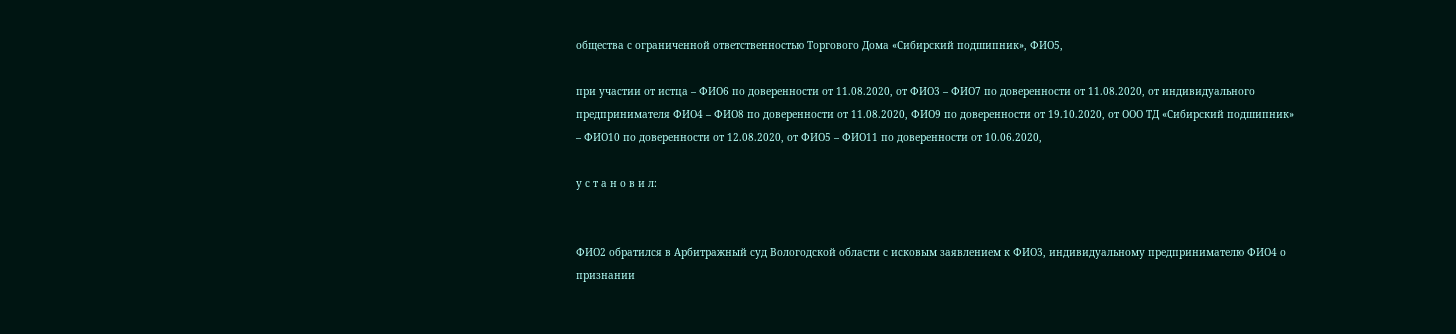общества с ограниченной ответственностью Торгового Дома «Сибирский подшипник», ФИО5,

при участии от истца – ФИО6 по доверенности от 11.08.2020, от ФИО3 – ФИО7 по доверенности от 11.08.2020, от индивидуального предпринимателя ФИО4 – ФИО8 по доверенности от 11.08.2020, ФИО9 по доверенности от 19.10.2020, от ООО ТД «Сибирский подшипник» – ФИО10 по доверенности от 12.08.2020, от ФИО5 – ФИО11 по доверенности от 10.06.2020,

у с т а н о в и л:


ФИО2 обратился в Арбитражный суд Вологодской области с исковым заявлением к ФИО3, индивидуальному предпринимателю ФИО4 о признании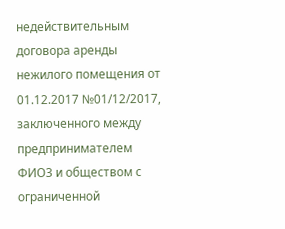недействительным договора аренды нежилого помещения от 01.12.2017 №01/12/2017, заключенного между предпринимателем ФИО3 и обществом с ограниченной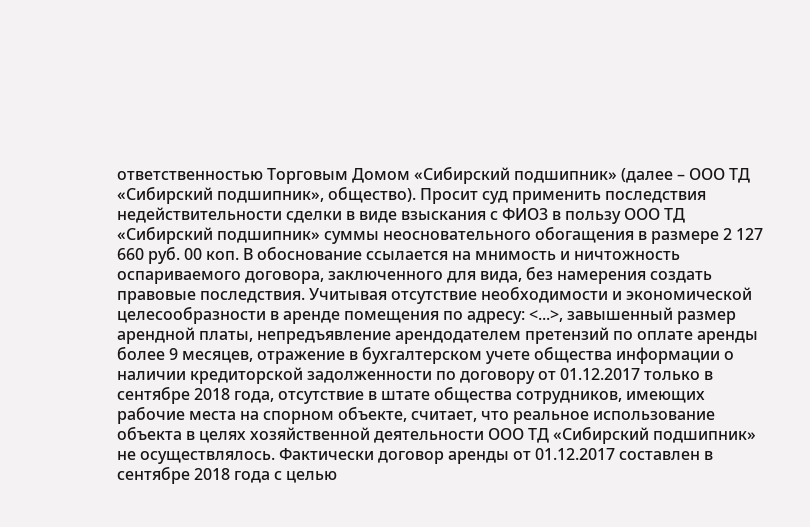ответственностью Торговым Домом «Сибирский подшипник» (далее – ООО ТД «Сибирский подшипник», общество). Просит суд применить последствия недействительности сделки в виде взыскания с ФИО3 в пользу ООО ТД «Сибирский подшипник» суммы неосновательного обогащения в размере 2 127 660 руб. 00 коп. В обоснование ссылается на мнимость и ничтожность оспариваемого договора, заключенного для вида, без намерения создать правовые последствия. Учитывая отсутствие необходимости и экономической целесообразности в аренде помещения по адресу: <...>, завышенный размер арендной платы, непредъявление арендодателем претензий по оплате аренды более 9 месяцев, отражение в бухгалтерском учете общества информации о наличии кредиторской задолженности по договору от 01.12.2017 только в сентябре 2018 года, отсутствие в штате общества сотрудников, имеющих рабочие места на спорном объекте, считает, что реальное использование объекта в целях хозяйственной деятельности ООО ТД «Сибирский подшипник» не осуществлялось. Фактически договор аренды от 01.12.2017 составлен в сентябре 2018 года с целью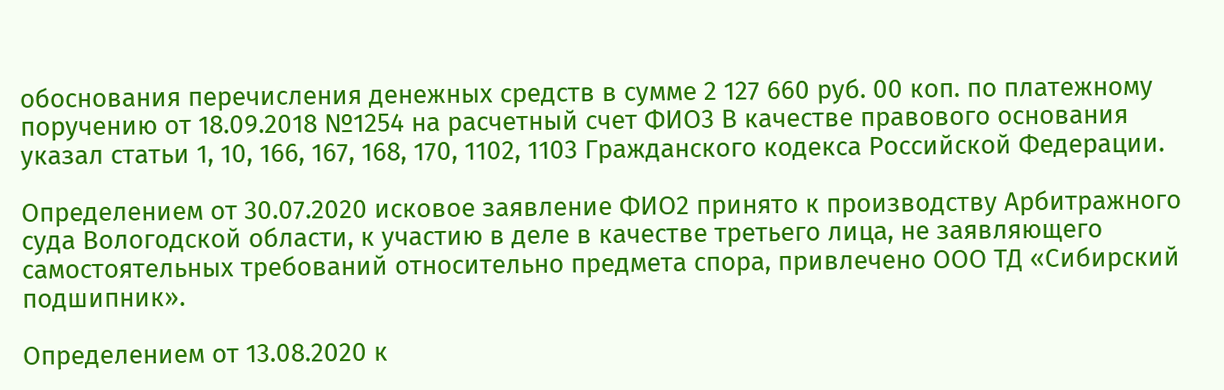обоснования перечисления денежных средств в сумме 2 127 660 руб. 00 коп. по платежному поручению от 18.09.2018 №1254 на расчетный счет ФИО3 В качестве правового основания указал статьи 1, 10, 166, 167, 168, 170, 1102, 1103 Гражданского кодекса Российской Федерации.

Определением от 30.07.2020 исковое заявление ФИО2 принято к производству Арбитражного суда Вологодской области, к участию в деле в качестве третьего лица, не заявляющего самостоятельных требований относительно предмета спора, привлечено ООО ТД «Сибирский подшипник».

Определением от 13.08.2020 к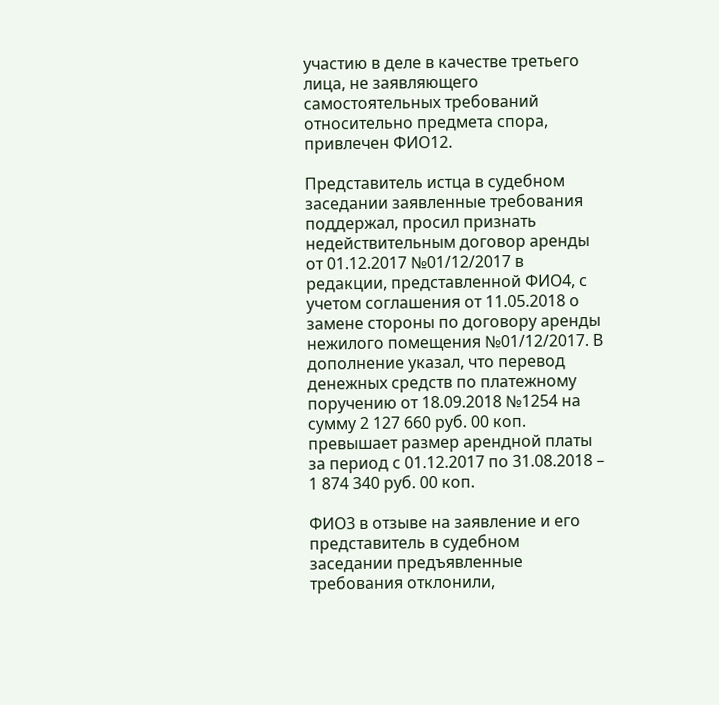участию в деле в качестве третьего лица, не заявляющего самостоятельных требований относительно предмета спора, привлечен ФИО12.

Представитель истца в судебном заседании заявленные требования поддержал, просил признать недействительным договор аренды от 01.12.2017 №01/12/2017 в редакции, представленной ФИО4, с учетом соглашения от 11.05.2018 о замене стороны по договору аренды нежилого помещения №01/12/2017. В дополнение указал, что перевод денежных средств по платежному поручению от 18.09.2018 №1254 на сумму 2 127 660 руб. 00 коп. превышает размер арендной платы за период с 01.12.2017 по 31.08.2018 – 1 874 340 руб. 00 коп.

ФИО3 в отзыве на заявление и его представитель в судебном заседании предъявленные требования отклонили,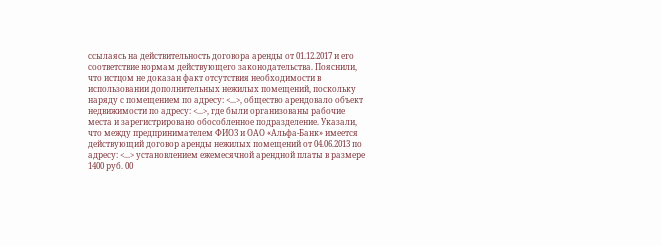ссылаясь на действительность договора аренды от 01.12.2017 и его соответствие нормам действующего законодательства. Пояснили, что истцом не доказан факт отсутствия необходимости в использовании дополнительных нежилых помещений, поскольку наряду с помещением по адресу: <...>, общество арендовало объект недвижимости по адресу: <...>, где были организованы рабочие места и зарегистрировано обособленное подразделение. Указали, что между предпринимателем ФИО3 и ОАО «Альфа-Банк» имеется действующий договор аренды нежилых помещений от 04.06.2013 по адресу: <...> установлением ежемесячной арендной платы в размере 1400 руб. 00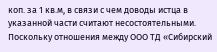коп. за 1 кв.м, в связи с чем доводы истца в указанной части считают несостоятельными. Поскольку отношения между ООО ТД «Сибирский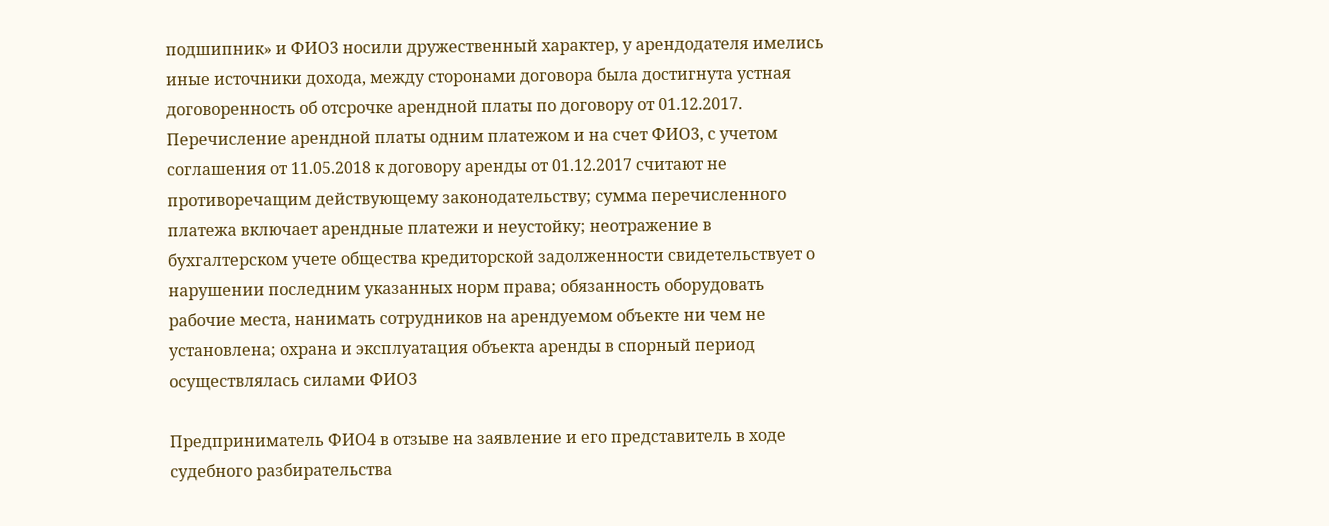подшипник» и ФИО3 носили дружественный характер, у арендодателя имелись иные источники дохода, между сторонами договора была достигнута устная договоренность об отсрочке арендной платы по договору от 01.12.2017. Перечисление арендной платы одним платежом и на счет ФИО3, с учетом соглашения от 11.05.2018 к договору аренды от 01.12.2017 считают не противоречащим действующему законодательству; сумма перечисленного платежа включает арендные платежи и неустойку; неотражение в бухгалтерском учете общества кредиторской задолженности свидетельствует о нарушении последним указанных норм права; обязанность оборудовать рабочие места, нанимать сотрудников на арендуемом объекте ни чем не установлена; охрана и эксплуатация объекта аренды в спорный период осуществлялась силами ФИО3

Предприниматель ФИО4 в отзыве на заявление и его представитель в ходе судебного разбирательства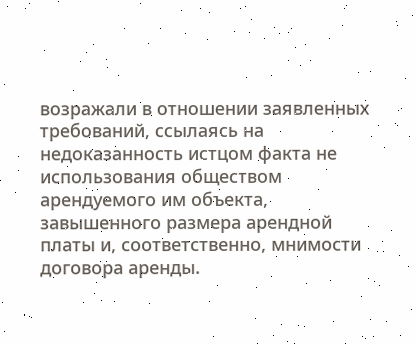возражали в отношении заявленных требований, ссылаясь на недоказанность истцом факта не использования обществом арендуемого им объекта, завышенного размера арендной платы и, соответственно, мнимости договора аренды.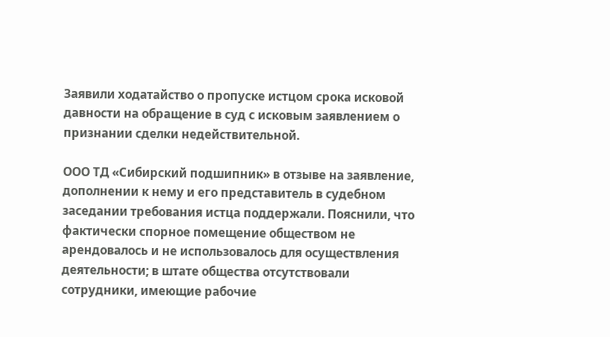Заявили ходатайство о пропуске истцом срока исковой давности на обращение в суд с исковым заявлением о признании сделки недействительной.

ООО ТД «Сибирский подшипник» в отзыве на заявление, дополнении к нему и его представитель в судебном заседании требования истца поддержали. Пояснили, что фактически спорное помещение обществом не арендовалось и не использовалось для осуществления деятельности; в штате общества отсутствовали сотрудники, имеющие рабочие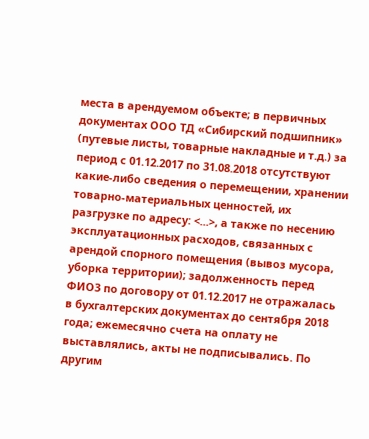места в арендуемом объекте; в первичных документах ООО ТД «Сибирский подшипник» (путевые листы, товарные накладные и т.д.) за период с 01.12.2017 по 31.08.2018 отсутствуют какие-либо сведения о перемещении, хранении товарно-материальных ценностей, их разгрузке по адресу: <...>, а также по несению эксплуатационных расходов, связанных с арендой спорного помещения (вывоз мусора, уборка территории); задолженность перед ФИО3 по договору от 01.12.2017 не отражалась в бухгалтерских документах до сентября 2018 года; ежемесячно счета на оплату не выставлялись, акты не подписывались. По другим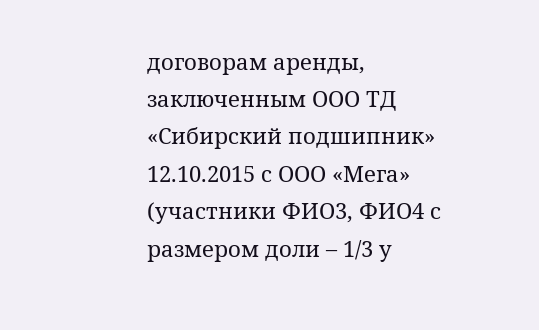договорам аренды, заключенным ООО ТД «Сибирский подшипник» 12.10.2015 с ООО «Мега» (участники ФИО3, ФИО4 с размером доли – 1/3 у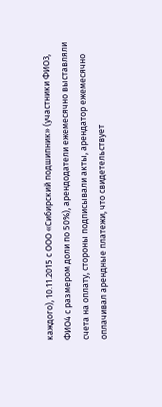каждого), 10.11.2015 с ООО «Сибирский подшипник» (участники ФИО3, ФИО4 с размером доли по 50%), арендодатели ежемесячно выставляли счета на оплату, стороны подписывали акты, арендатор ежемесячно оплачивал арендные платежи, что свидетельствует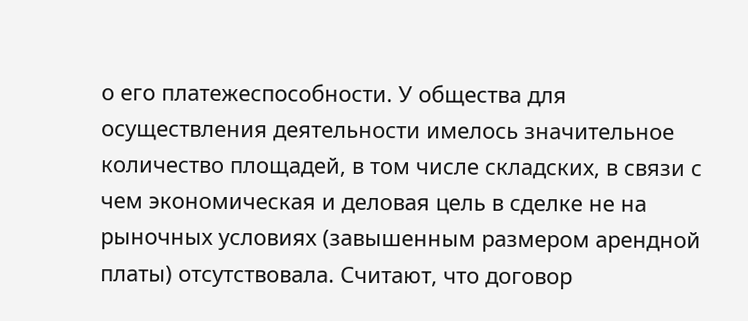о его платежеспособности. У общества для осуществления деятельности имелось значительное количество площадей, в том числе складских, в связи с чем экономическая и деловая цель в сделке не на рыночных условиях (завышенным размером арендной платы) отсутствовала. Считают, что договор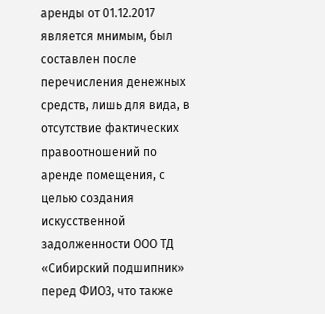аренды от 01.12.2017 является мнимым, был составлен после перечисления денежных средств, лишь для вида, в отсутствие фактических правоотношений по аренде помещения, с целью создания искусственной задолженности ООО ТД «Сибирский подшипник» перед ФИО3, что также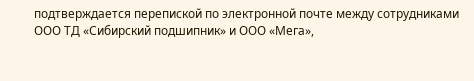подтверждается перепиской по электронной почте между сотрудниками ООО ТД «Сибирский подшипник» и ООО «Мега»,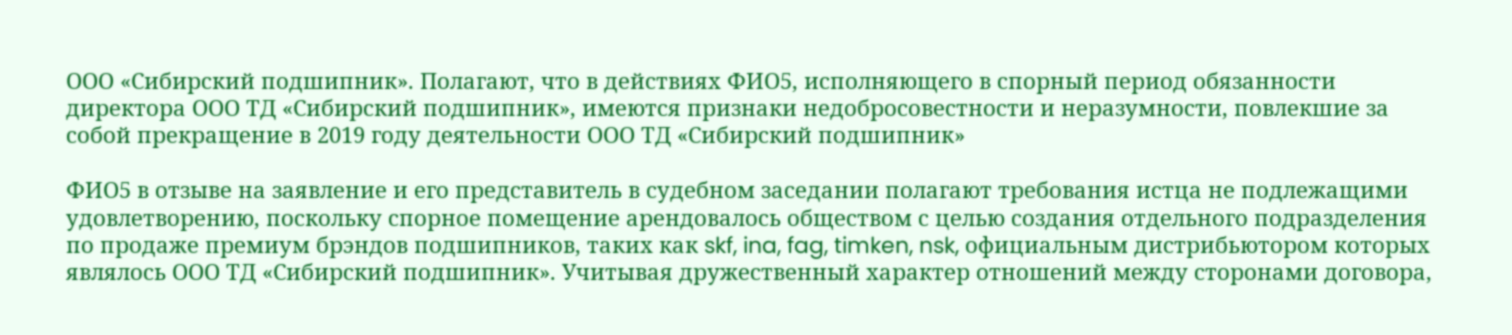ООО «Сибирский подшипник». Полагают, что в действиях ФИО5, исполняющего в спорный период обязанности директора ООО ТД «Сибирский подшипник», имеются признаки недобросовестности и неразумности, повлекшие за собой прекращение в 2019 году деятельности ООО ТД «Сибирский подшипник»

ФИО5 в отзыве на заявление и его представитель в судебном заседании полагают требования истца не подлежащими удовлетворению, поскольку спорное помещение арендовалось обществом с целью создания отдельного подразделения по продаже премиум брэндов подшипников, таких как skf, ina, fag, timken, nsk, официальным дистрибьютором которых являлось ООО ТД «Сибирский подшипник». Учитывая дружественный характер отношений между сторонами договора,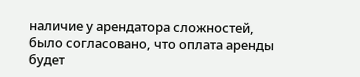наличие у арендатора сложностей, было согласовано, что оплата аренды будет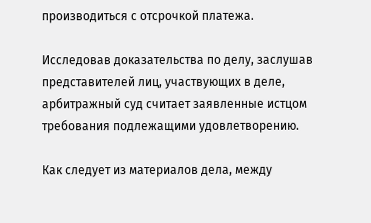производиться с отсрочкой платежа.

Исследовав доказательства по делу, заслушав представителей лиц, участвующих в деле, арбитражный суд считает заявленные истцом требования подлежащими удовлетворению.

Как следует из материалов дела, между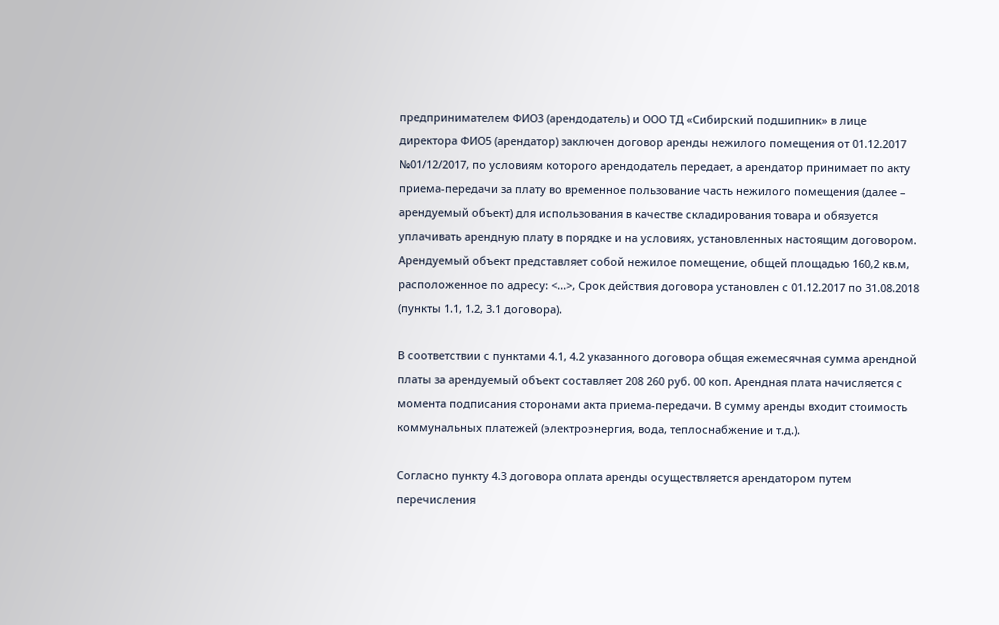предпринимателем ФИО3 (арендодатель) и ООО ТД «Сибирский подшипник» в лице директора ФИО5 (арендатор) заключен договор аренды нежилого помещения от 01.12.2017 №01/12/2017, по условиям которого арендодатель передает, а арендатор принимает по акту приема-передачи за плату во временное пользование часть нежилого помещения (далее – арендуемый объект) для использования в качестве складирования товара и обязуется уплачивать арендную плату в порядке и на условиях, установленных настоящим договором. Арендуемый объект представляет собой нежилое помещение, общей площадью 160,2 кв.м, расположенное по адресу: <...>, Срок действия договора установлен с 01.12.2017 по 31.08.2018 (пункты 1.1, 1.2, 3.1 договора).

В соответствии с пунктами 4.1, 4.2 указанного договора общая ежемесячная сумма арендной платы за арендуемый объект составляет 208 260 руб. 00 коп. Арендная плата начисляется с момента подписания сторонами акта приема-передачи. В сумму аренды входит стоимость коммунальных платежей (электроэнергия, вода, теплоснабжение и т.д.).

Согласно пункту 4.3 договора оплата аренды осуществляется арендатором путем перечисления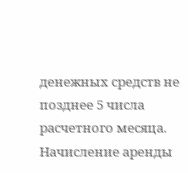денежных средств не позднее 5 числа расчетного месяца. Начисление аренды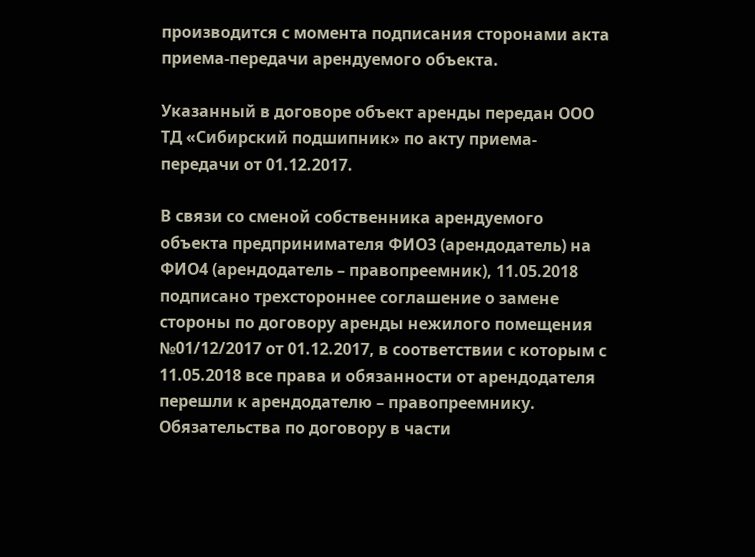производится с момента подписания сторонами акта приема-передачи арендуемого объекта.

Указанный в договоре объект аренды передан ООО ТД «Сибирский подшипник» по акту приема-передачи от 01.12.2017.

В связи со сменой собственника арендуемого объекта предпринимателя ФИО3 (арендодатель) на ФИО4 (арендодатель – правопреемник), 11.05.2018 подписано трехстороннее соглашение о замене стороны по договору аренды нежилого помещения №01/12/2017 от 01.12.2017, в соответствии с которым с 11.05.2018 все права и обязанности от арендодателя перешли к арендодателю – правопреемнику. Обязательства по договору в части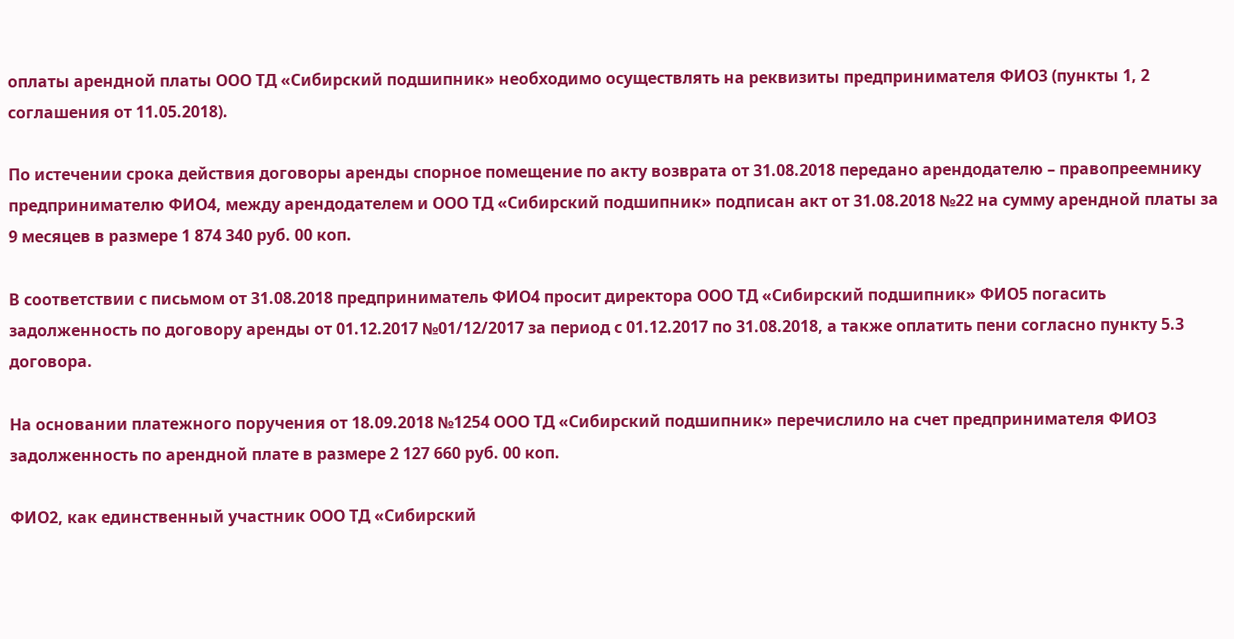оплаты арендной платы ООО ТД «Сибирский подшипник» необходимо осуществлять на реквизиты предпринимателя ФИО3 (пункты 1, 2 соглашения от 11.05.2018).

По истечении срока действия договоры аренды спорное помещение по акту возврата от 31.08.2018 передано арендодателю – правопреемнику предпринимателю ФИО4, между арендодателем и ООО ТД «Сибирский подшипник» подписан акт от 31.08.2018 №22 на сумму арендной платы за 9 месяцев в размере 1 874 340 руб. 00 коп.

В соответствии с письмом от 31.08.2018 предприниматель ФИО4 просит директора ООО ТД «Сибирский подшипник» ФИО5 погасить задолженность по договору аренды от 01.12.2017 №01/12/2017 за период с 01.12.2017 по 31.08.2018, а также оплатить пени согласно пункту 5.3 договора.

На основании платежного поручения от 18.09.2018 №1254 ООО ТД «Сибирский подшипник» перечислило на счет предпринимателя ФИО3 задолженность по арендной плате в размере 2 127 660 руб. 00 коп.

ФИО2, как единственный участник ООО ТД «Сибирский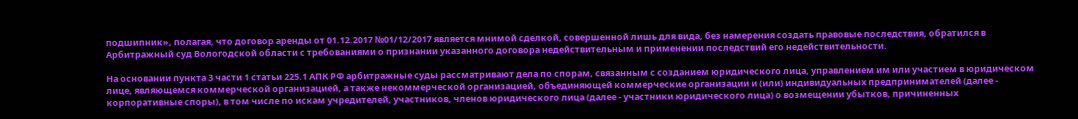подшипник», полагая, что договор аренды от 01.12.2017 №01/12/2017 является мнимой сделкой, совершенной лишь для вида, без намерения создать правовые последствия, обратился в Арбитражный суд Вологодской области с требованиями о признании указанного договора недействительным и применении последствий его недействительности.

На основании пункта 3 части 1 статьи 225.1 АПК РФ арбитражные суды рассматривают дела по спорам, связанным с созданием юридического лица, управлением им или участием в юридическом лице, являющемся коммерческой организацией, а также некоммерческой организацией, объединяющей коммерческие организации и (или) индивидуальных предпринимателей (далее - корпоративные споры), в том числе по искам учредителей, участников, членов юридического лица (далее - участники юридического лица) о возмещении убытков, причиненных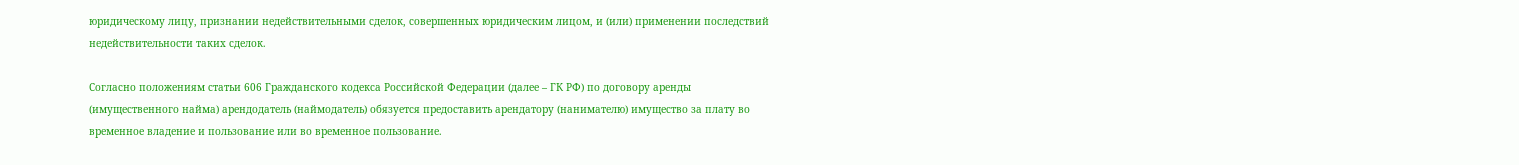юридическому лицу, признании недействительными сделок, совершенных юридическим лицом, и (или) применении последствий недействительности таких сделок.

Согласно положениям статьи 606 Гражданского кодекса Российской Федерации (далее – ГК РФ) по договору аренды (имущественного найма) арендодатель (наймодатель) обязуется предоставить арендатору (нанимателю) имущество за плату во временное владение и пользование или во временное пользование.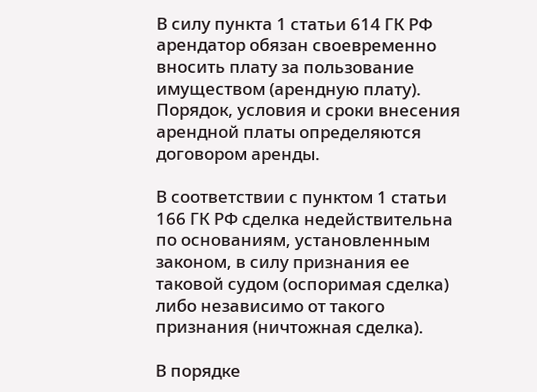В силу пункта 1 статьи 614 ГК РФ арендатор обязан своевременно вносить плату за пользование имуществом (арендную плату). Порядок, условия и сроки внесения арендной платы определяются договором аренды.

В соответствии с пунктом 1 статьи 166 ГК РФ сделка недействительна по основаниям, установленным законом, в силу признания ее таковой судом (оспоримая сделка) либо независимо от такого признания (ничтожная сделка).

В порядке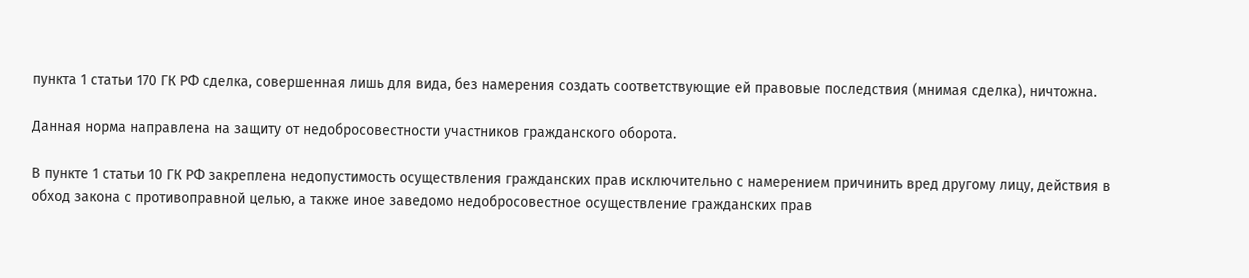пункта 1 статьи 170 ГК РФ сделка, совершенная лишь для вида, без намерения создать соответствующие ей правовые последствия (мнимая сделка), ничтожна.

Данная норма направлена на защиту от недобросовестности участников гражданского оборота.

В пункте 1 статьи 10 ГК РФ закреплена недопустимость осуществления гражданских прав исключительно с намерением причинить вред другому лицу, действия в обход закона с противоправной целью, а также иное заведомо недобросовестное осуществление гражданских прав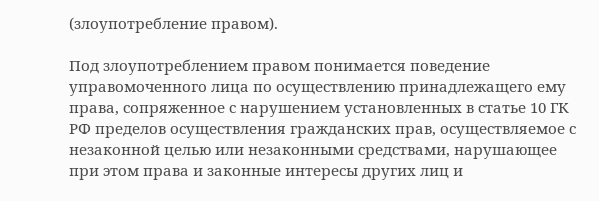(злоупотребление правом).

Под злоупотреблением правом понимается поведение управомоченного лица по осуществлению принадлежащего ему права, сопряженное с нарушением установленных в статье 10 ГК РФ пределов осуществления гражданских прав, осуществляемое с незаконной целью или незаконными средствами, нарушающее при этом права и законные интересы других лиц и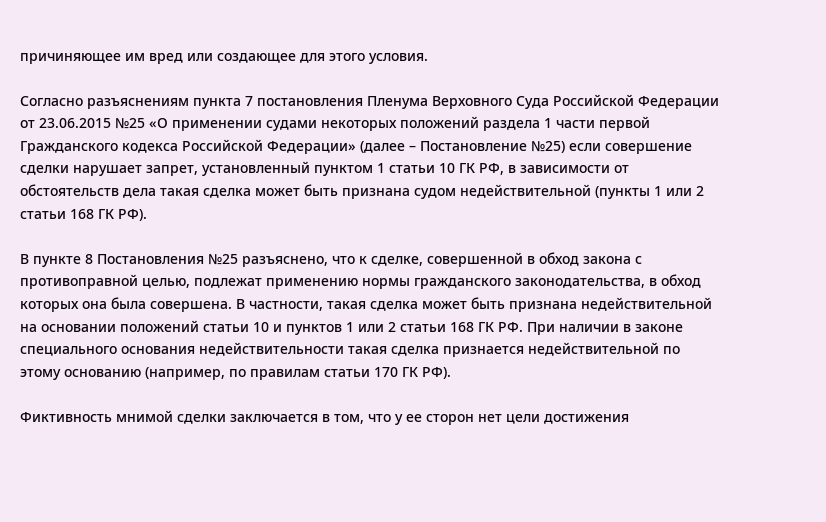причиняющее им вред или создающее для этого условия.

Согласно разъяснениям пункта 7 постановления Пленума Верховного Суда Российской Федерации от 23.06.2015 №25 «О применении судами некоторых положений раздела 1 части первой Гражданского кодекса Российской Федерации» (далее – Постановление №25) если совершение сделки нарушает запрет, установленный пунктом 1 статьи 10 ГК РФ, в зависимости от обстоятельств дела такая сделка может быть признана судом недействительной (пункты 1 или 2 статьи 168 ГК РФ).

В пункте 8 Постановления №25 разъяснено, что к сделке, совершенной в обход закона с противоправной целью, подлежат применению нормы гражданского законодательства, в обход которых она была совершена. В частности, такая сделка может быть признана недействительной на основании положений статьи 10 и пунктов 1 или 2 статьи 168 ГК РФ. При наличии в законе специального основания недействительности такая сделка признается недействительной по этому основанию (например, по правилам статьи 170 ГК РФ).

Фиктивность мнимой сделки заключается в том, что у ее сторон нет цели достижения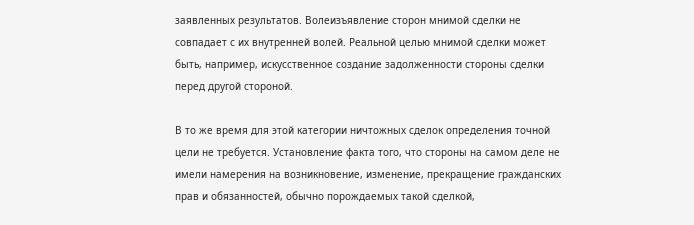заявленных результатов. Волеизъявление сторон мнимой сделки не совпадает с их внутренней волей. Реальной целью мнимой сделки может быть, например, искусственное создание задолженности стороны сделки перед другой стороной.

В то же время для этой категории ничтожных сделок определения точной цели не требуется. Установление факта того, что стороны на самом деле не имели намерения на возникновение, изменение, прекращение гражданских прав и обязанностей, обычно порождаемых такой сделкой,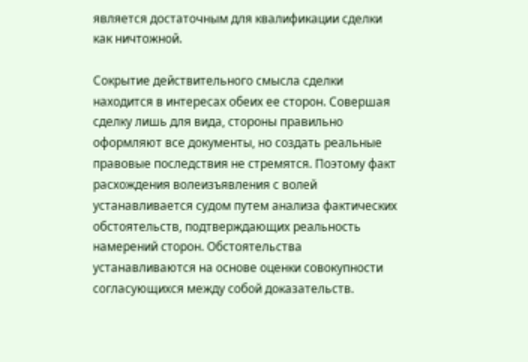является достаточным для квалификации сделки как ничтожной.

Сокрытие действительного смысла сделки находится в интересах обеих ее сторон. Совершая сделку лишь для вида, стороны правильно оформляют все документы, но создать реальные правовые последствия не стремятся. Поэтому факт расхождения волеизъявления с волей устанавливается судом путем анализа фактических обстоятельств, подтверждающих реальность намерений сторон. Обстоятельства устанавливаются на основе оценки совокупности согласующихся между собой доказательств.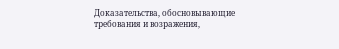Доказательства, обосновывающие требования и возражения,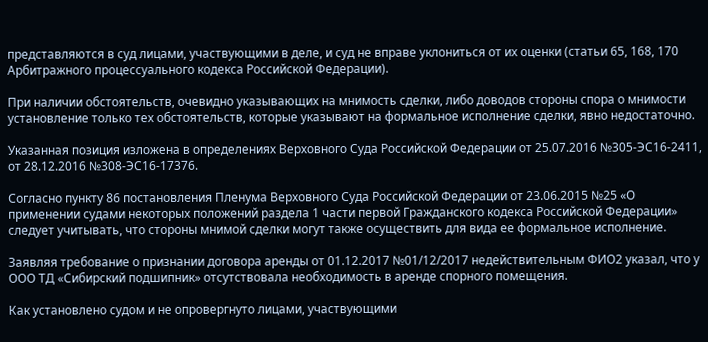представляются в суд лицами, участвующими в деле, и суд не вправе уклониться от их оценки (статьи 65, 168, 170 Арбитражного процессуального кодекса Российской Федерации).

При наличии обстоятельств, очевидно указывающих на мнимость сделки, либо доводов стороны спора о мнимости установление только тех обстоятельств, которые указывают на формальное исполнение сделки, явно недостаточно.

Указанная позиция изложена в определениях Верховного Суда Российской Федерации от 25.07.2016 №305-ЭС16-2411, от 28.12.2016 №308-ЭС16-17376.

Согласно пункту 86 постановления Пленума Верховного Суда Российской Федерации от 23.06.2015 №25 «О применении судами некоторых положений раздела 1 части первой Гражданского кодекса Российской Федерации» следует учитывать, что стороны мнимой сделки могут также осуществить для вида ее формальное исполнение.

Заявляя требование о признании договора аренды от 01.12.2017 №01/12/2017 недействительным ФИО2 указал, что у ООО ТД «Сибирский подшипник» отсутствовала необходимость в аренде спорного помещения.

Как установлено судом и не опровергнуто лицами, участвующими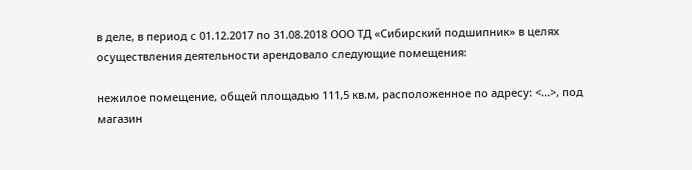в деле, в период с 01.12.2017 по 31.08.2018 ООО ТД «Сибирский подшипник» в целях осуществления деятельности арендовало следующие помещения:

нежилое помещение, общей площадью 111,5 кв.м, расположенное по адресу: <...>, под магазин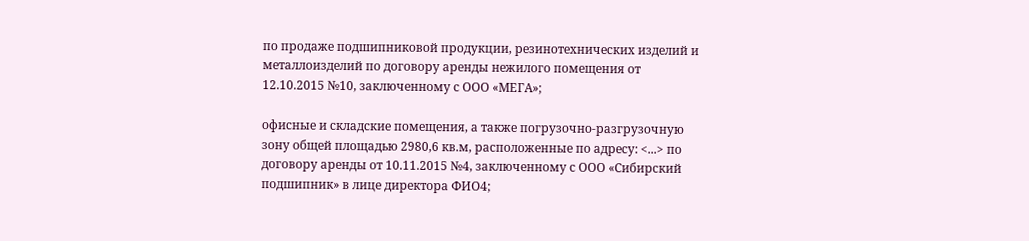по продаже подшипниковой продукции, резинотехнических изделий и металлоизделий по договору аренды нежилого помещения от 12.10.2015 №10, заключенному с ООО «МЕГА»;

офисные и складские помещения, а также погрузочно-разгрузочную зону общей площадью 2980,6 кв.м, расположенные по адресу: <...> по договору аренды от 10.11.2015 №4, заключенному с ООО «Сибирский подшипник» в лице директора ФИО4;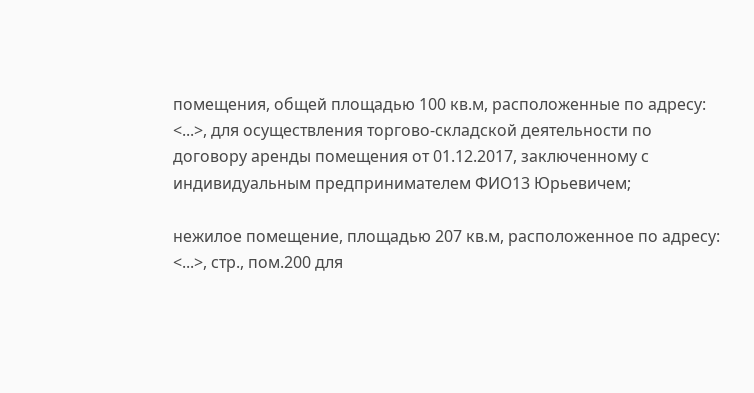помещения, общей площадью 100 кв.м, расположенные по адресу: <...>, для осуществления торгово-складской деятельности по договору аренды помещения от 01.12.2017, заключенному с индивидуальным предпринимателем ФИО13 Юрьевичем;

нежилое помещение, площадью 207 кв.м, расположенное по адресу: <...>, стр., пом.200 для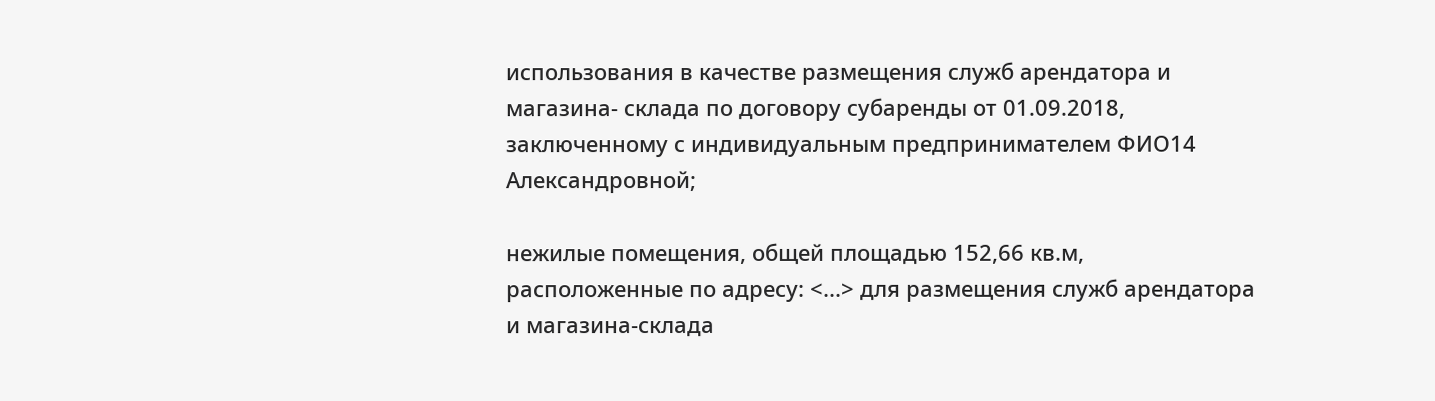использования в качестве размещения служб арендатора и магазина- склада по договору субаренды от 01.09.2018, заключенному с индивидуальным предпринимателем ФИО14 Александровной;

нежилые помещения, общей площадью 152,66 кв.м, расположенные по адресу: <...> для размещения служб арендатора и магазина-склада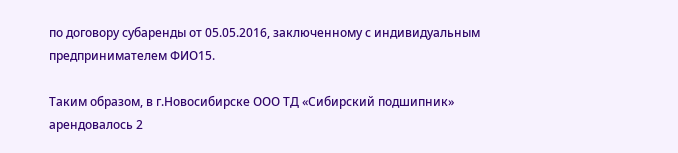по договору субаренды от 05.05.2016, заключенному с индивидуальным предпринимателем ФИО15.

Таким образом, в г.Новосибирске ООО ТД «Сибирский подшипник» арендовалось 2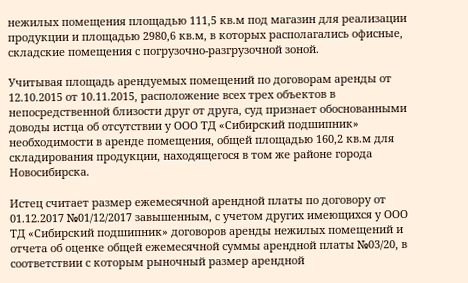нежилых помещения площадью 111,5 кв.м под магазин для реализации продукции и площадью 2980,6 кв.м, в которых располагались офисные, складские помещения с погрузочно-разгрузочной зоной.

Учитывая площадь арендуемых помещений по договорам аренды от 12.10.2015 от 10.11.2015, расположение всех трех объектов в непосредственной близости друг от друга, суд признает обоснованными доводы истца об отсутствии у ООО ТД «Сибирский подшипник» необходимости в аренде помещения, общей площадью 160,2 кв.м для складирования продукции, находящегося в том же районе города Новосибирска.

Истец считает размер ежемесячной арендной платы по договору от 01.12.2017 №01/12/2017 завышенным, с учетом других имеющихся у ООО ТД «Сибирский подшипник» договоров аренды нежилых помещений и отчета об оценке общей ежемесячной суммы арендной платы №03/20, в соответствии с которым рыночный размер арендной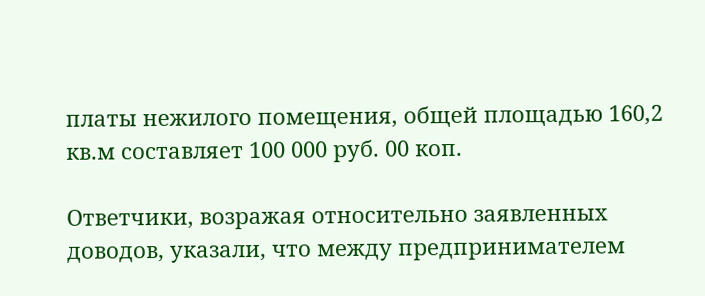платы нежилого помещения, общей площадью 160,2 кв.м составляет 100 000 руб. 00 коп.

Ответчики, возражая относительно заявленных доводов, указали, что между предпринимателем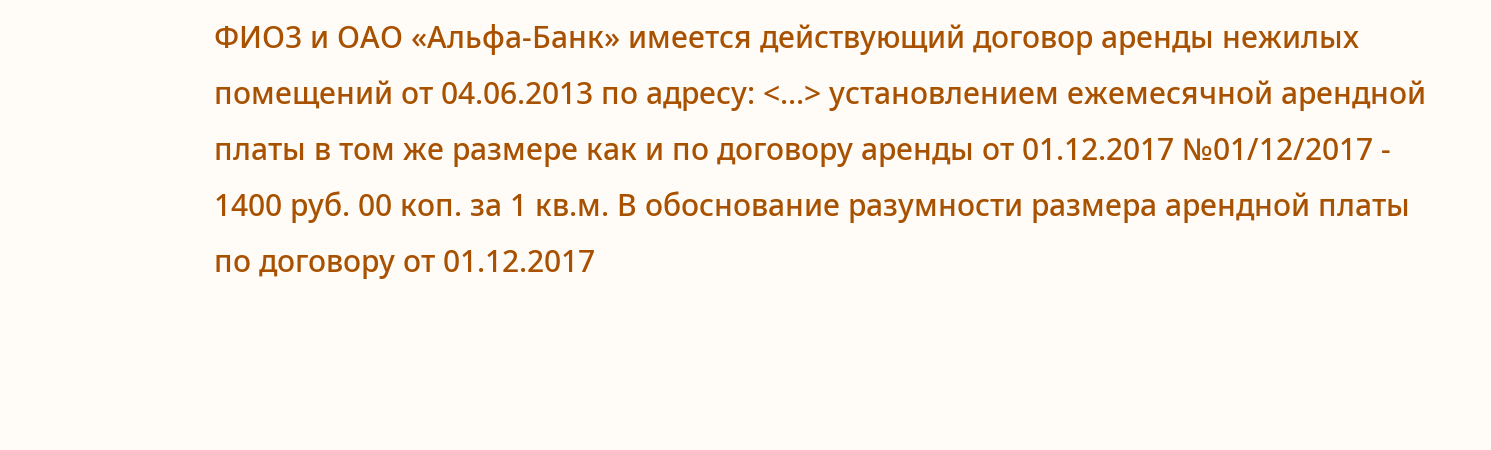ФИО3 и ОАО «Альфа-Банк» имеется действующий договор аренды нежилых помещений от 04.06.2013 по адресу: <...> установлением ежемесячной арендной платы в том же размере как и по договору аренды от 01.12.2017 №01/12/2017 - 1400 руб. 00 коп. за 1 кв.м. В обоснование разумности размера арендной платы по договору от 01.12.2017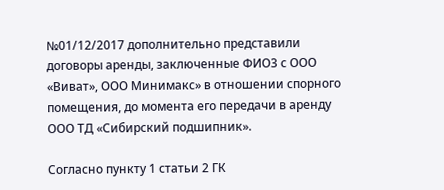№01/12/2017 дополнительно представили договоры аренды, заключенные ФИО3 с ООО «Виват», ООО Минимакс» в отношении спорного помещения, до момента его передачи в аренду ООО ТД «Сибирский подшипник».

Согласно пункту 1 статьи 2 ГК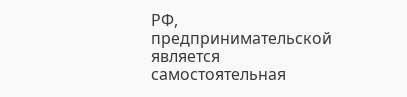РФ, предпринимательской является самостоятельная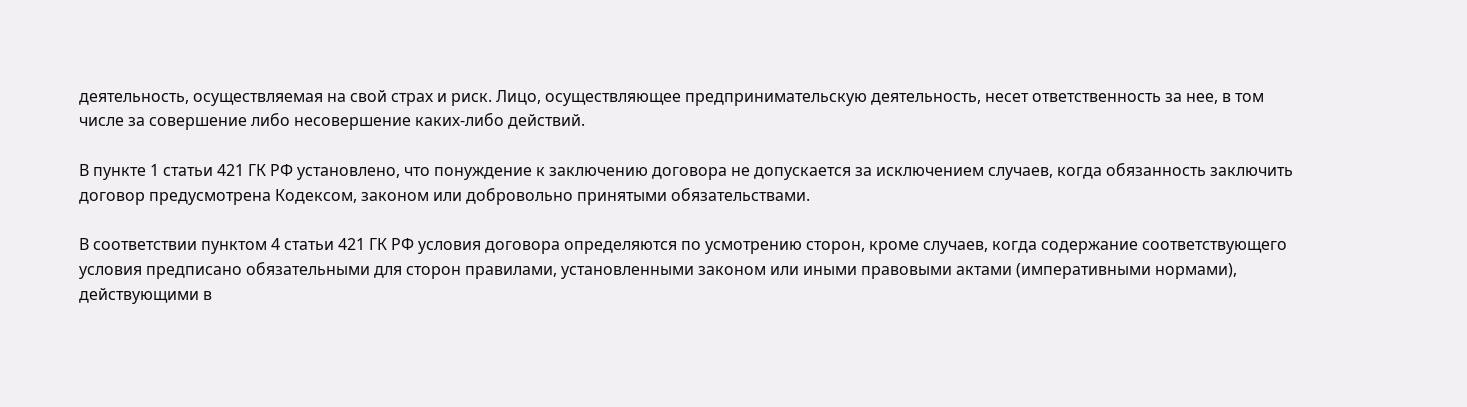деятельность, осуществляемая на свой страх и риск. Лицо, осуществляющее предпринимательскую деятельность, несет ответственность за нее, в том числе за совершение либо несовершение каких-либо действий.

В пункте 1 статьи 421 ГК РФ установлено, что понуждение к заключению договора не допускается за исключением случаев, когда обязанность заключить договор предусмотрена Кодексом, законом или добровольно принятыми обязательствами.

В соответствии пунктом 4 статьи 421 ГК РФ условия договора определяются по усмотрению сторон, кроме случаев, когда содержание соответствующего условия предписано обязательными для сторон правилами, установленными законом или иными правовыми актами (императивными нормами), действующими в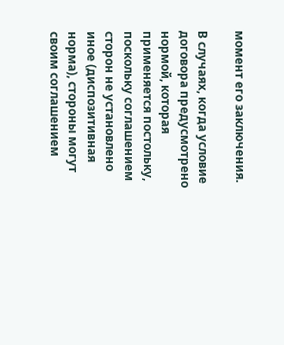момент его заключения.

В случаях, когда условие договора предусмотрено нормой, которая применяется постольку, поскольку соглашением сторон не установлено иное (диспозитивная норма), стороны могут своим соглашением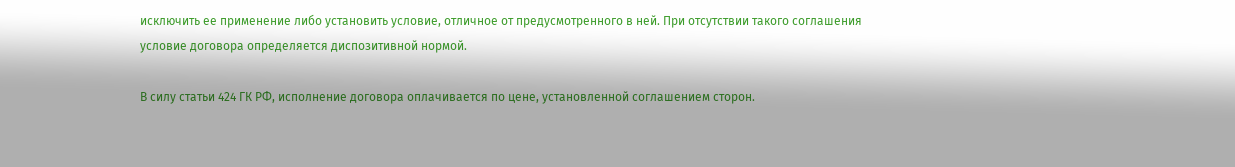исключить ее применение либо установить условие, отличное от предусмотренного в ней. При отсутствии такого соглашения условие договора определяется диспозитивной нормой.

В силу статьи 424 ГК РФ, исполнение договора оплачивается по цене, установленной соглашением сторон.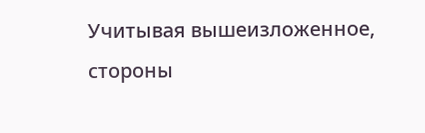Учитывая вышеизложенное, стороны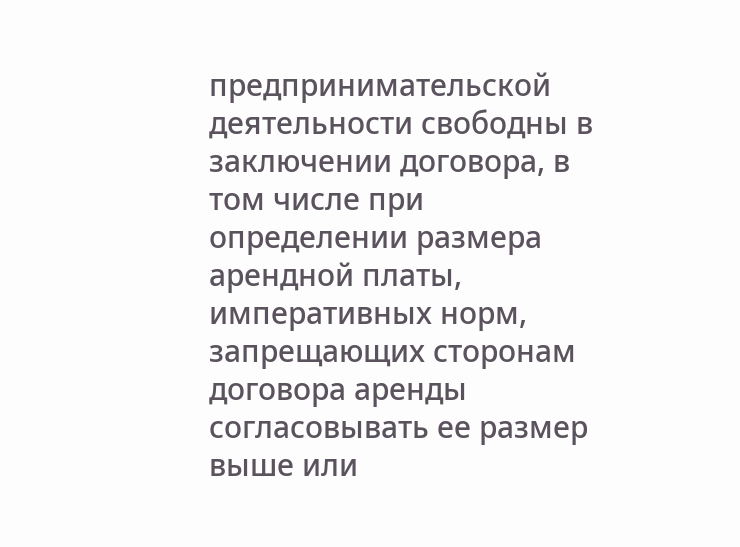предпринимательской деятельности свободны в заключении договора, в том числе при определении размера арендной платы, императивных норм, запрещающих сторонам договора аренды согласовывать ее размер выше или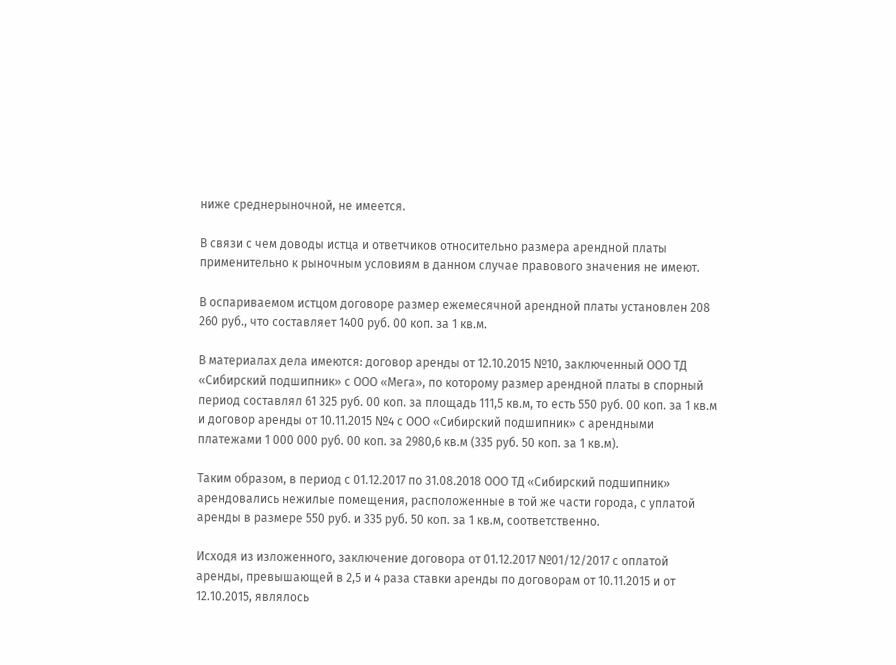ниже среднерыночной, не имеется.

В связи с чем доводы истца и ответчиков относительно размера арендной платы применительно к рыночным условиям в данном случае правового значения не имеют.

В оспариваемом истцом договоре размер ежемесячной арендной платы установлен 208 260 руб., что составляет 1400 руб. 00 коп. за 1 кв.м.

В материалах дела имеются: договор аренды от 12.10.2015 №10, заключенный ООО ТД «Сибирский подшипник» с ООО «Мега», по которому размер арендной платы в спорный период составлял 61 325 руб. 00 коп. за площадь 111,5 кв.м, то есть 550 руб. 00 коп. за 1 кв.м и договор аренды от 10.11.2015 №4 с ООО «Сибирский подшипник» с арендными платежами 1 000 000 руб. 00 коп. за 2980,6 кв.м (335 руб. 50 коп. за 1 кв.м).

Таким образом, в период с 01.12.2017 по 31.08.2018 ООО ТД «Сибирский подшипник» арендовались нежилые помещения, расположенные в той же части города, с уплатой аренды в размере 550 руб. и 335 руб. 50 коп. за 1 кв.м, соответственно.

Исходя из изложенного, заключение договора от 01.12.2017 №01/12/2017 с оплатой аренды, превышающей в 2,5 и 4 раза ставки аренды по договорам от 10.11.2015 и от 12.10.2015, являлось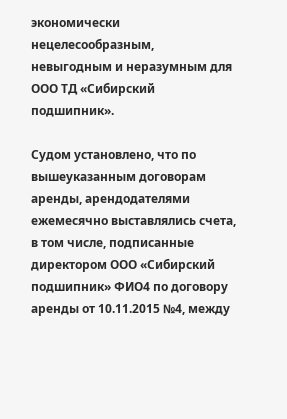экономически нецелесообразным, невыгодным и неразумным для ООО ТД «Сибирский подшипник».

Судом установлено, что по вышеуказанным договорам аренды, арендодателями ежемесячно выставлялись счета, в том числе, подписанные директором ООО «Сибирский подшипник» ФИО4 по договору аренды от 10.11.2015 №4, между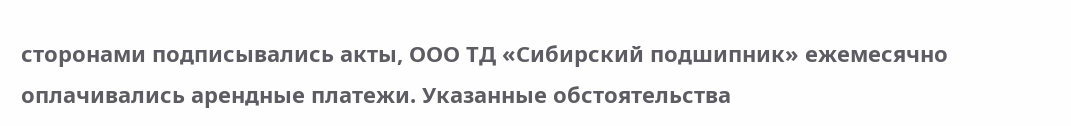сторонами подписывались акты, ООО ТД «Сибирский подшипник» ежемесячно оплачивались арендные платежи. Указанные обстоятельства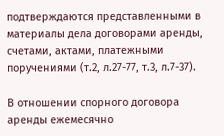подтверждаются представленными в материалы дела договорами аренды, счетами, актами, платежными поручениями (т.2, л.27-77, т.3, л.7-37).

В отношении спорного договора аренды ежемесячно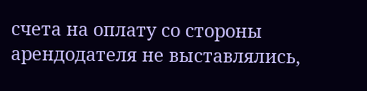счета на оплату со стороны арендодателя не выставлялись,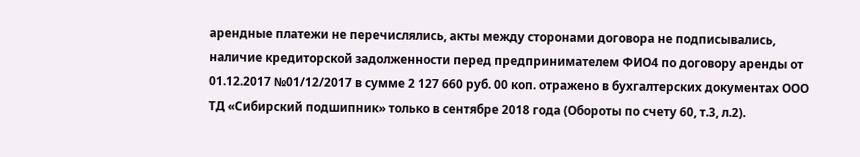арендные платежи не перечислялись, акты между сторонами договора не подписывались, наличие кредиторской задолженности перед предпринимателем ФИО4 по договору аренды от 01.12.2017 №01/12/2017 в сумме 2 127 660 руб. 00 коп. отражено в бухгалтерских документах ООО ТД «Сибирский подшипник» только в сентябре 2018 года (Обороты по счету 60, т.3, л.2).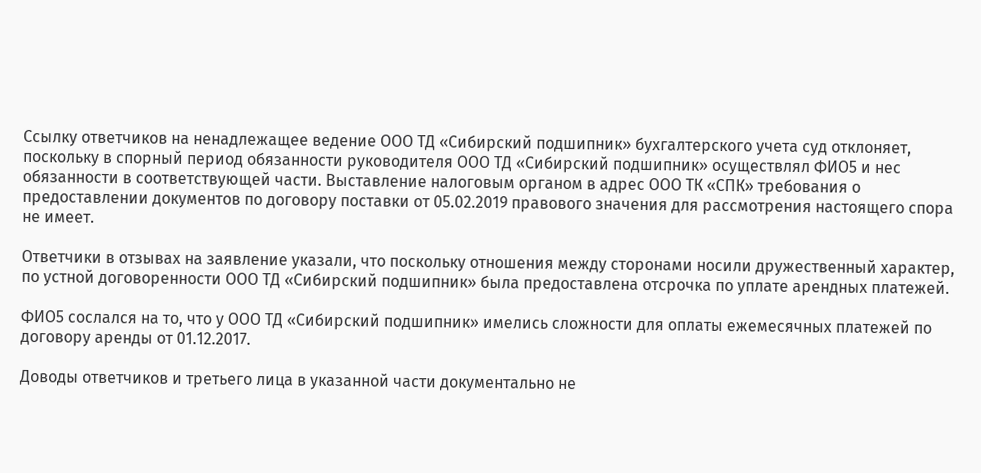Ссылку ответчиков на ненадлежащее ведение ООО ТД «Сибирский подшипник» бухгалтерского учета суд отклоняет, поскольку в спорный период обязанности руководителя ООО ТД «Сибирский подшипник» осуществлял ФИО5 и нес обязанности в соответствующей части. Выставление налоговым органом в адрес ООО ТК «СПК» требования о предоставлении документов по договору поставки от 05.02.2019 правового значения для рассмотрения настоящего спора не имеет.

Ответчики в отзывах на заявление указали, что поскольку отношения между сторонами носили дружественный характер, по устной договоренности ООО ТД «Сибирский подшипник» была предоставлена отсрочка по уплате арендных платежей.

ФИО5 сослался на то, что у ООО ТД «Сибирский подшипник» имелись сложности для оплаты ежемесячных платежей по договору аренды от 01.12.2017.

Доводы ответчиков и третьего лица в указанной части документально не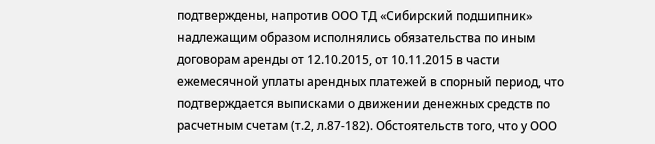подтверждены, напротив ООО ТД «Сибирский подшипник» надлежащим образом исполнялись обязательства по иным договорам аренды от 12.10.2015, от 10.11.2015 в части ежемесячной уплаты арендных платежей в спорный период, что подтверждается выписками о движении денежных средств по расчетным счетам (т.2, л.87-182). Обстоятельств того, что у ООО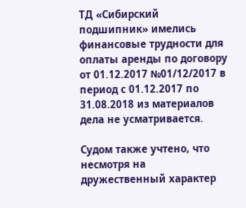ТД «Сибирский подшипник» имелись финансовые трудности для оплаты аренды по договору от 01.12.2017 №01/12/2017 в период с 01.12.2017 по 31.08.2018 из материалов дела не усматривается.

Судом также учтено, что несмотря на дружественный характер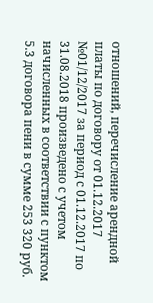отношений, перечисление арендной платы по договору от 01.12.2017 №01/12/2017 за период с 01.12.2017 по 31.08.2018 произведено с учетом начисленных в соответствии с пунктом 5.3 договора пени в сумме 253 320 руб.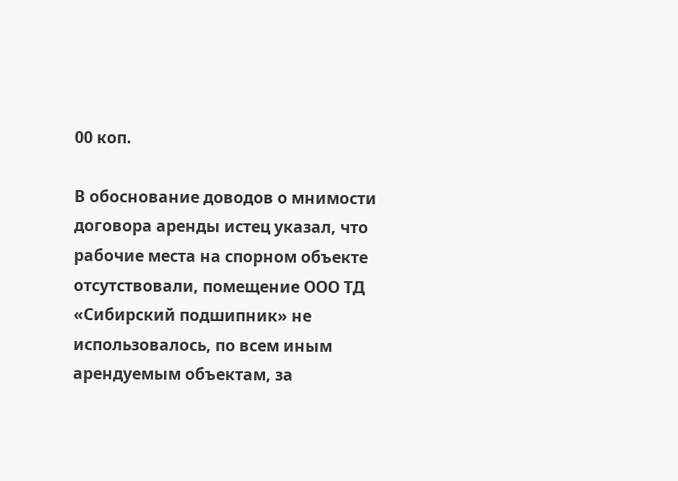00 коп.

В обоснование доводов о мнимости договора аренды истец указал, что рабочие места на спорном объекте отсутствовали, помещение ООО ТД «Сибирский подшипник» не использовалось, по всем иным арендуемым объектам, за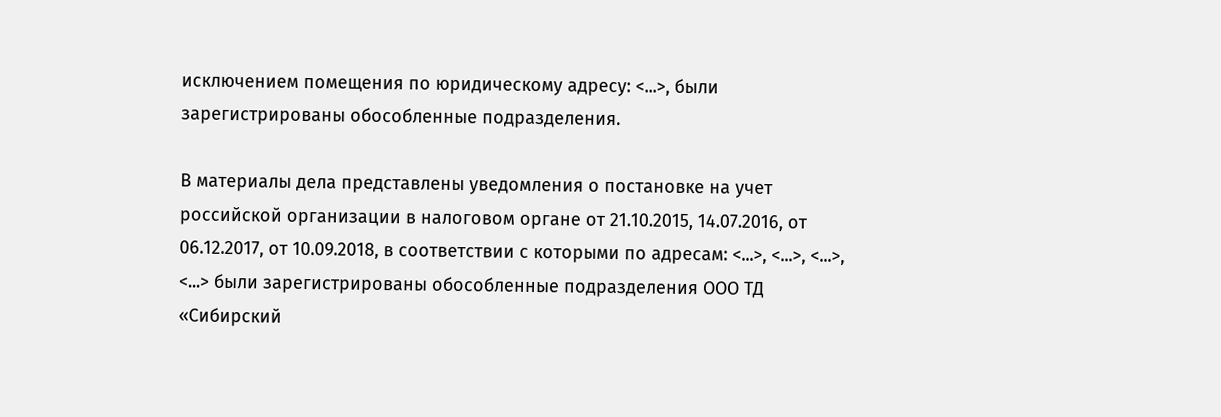исключением помещения по юридическому адресу: <...>, были зарегистрированы обособленные подразделения.

В материалы дела представлены уведомления о постановке на учет российской организации в налоговом органе от 21.10.2015, 14.07.2016, от 06.12.2017, от 10.09.2018, в соответствии с которыми по адресам: <...>, <...>, <...>, <...> были зарегистрированы обособленные подразделения ООО ТД «Сибирский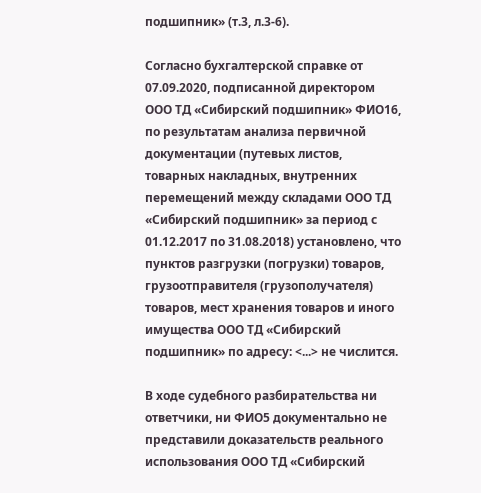подшипник» (т.3, л.3-6).

Согласно бухгалтерской справке от 07.09.2020, подписанной директором ООО ТД «Сибирский подшипник» ФИО16, по результатам анализа первичной документации (путевых листов, товарных накладных, внутренних перемещений между складами ООО ТД «Сибирский подшипник» за период с 01.12.2017 по 31.08.2018) установлено, что пунктов разгрузки (погрузки) товаров, грузоотправителя (грузополучателя) товаров, мест хранения товаров и иного имущества ООО ТД «Сибирский подшипник» по адресу: <...> не числится.

В ходе судебного разбирательства ни ответчики, ни ФИО5 документально не представили доказательств реального использования ООО ТД «Сибирский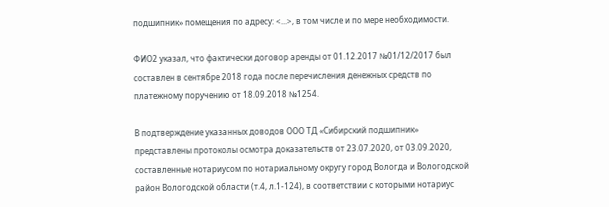подшипник» помещения по адресу: <...>, в том числе и по мере необходимости.

ФИО2 указал, что фактически договор аренды от 01.12.2017 №01/12/2017 был составлен в сентябре 2018 года после перечисления денежных средств по платежному поручению от 18.09.2018 №1254.

В подтверждение указанных доводов ООО ТД «Сибирский подшипник» представлены протоколы осмотра доказательств от 23.07.2020, от 03.09.2020, составленные нотариусом по нотариальному округу город Вологда и Вологодской район Вологодской области (т.4, л.1-124), в соответствии с которыми нотариус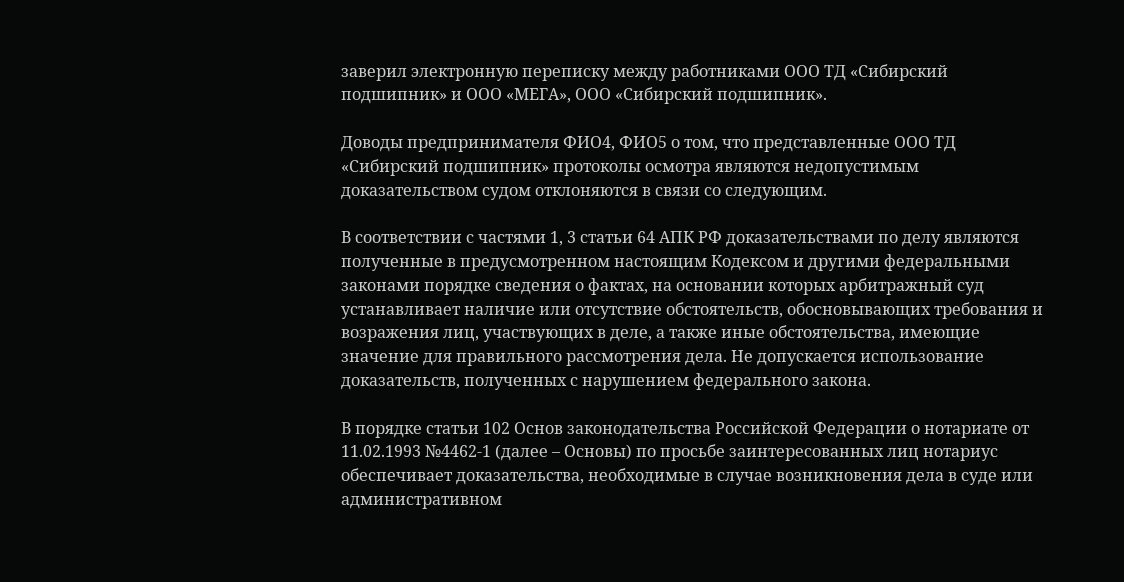заверил электронную переписку между работниками ООО ТД «Сибирский подшипник» и ООО «МЕГА», ООО «Сибирский подшипник».

Доводы предпринимателя ФИО4, ФИО5 о том, что представленные ООО ТД «Сибирский подшипник» протоколы осмотра являются недопустимым доказательством судом отклоняются в связи со следующим.

В соответствии с частями 1, 3 статьи 64 АПК РФ доказательствами по делу являются полученные в предусмотренном настоящим Кодексом и другими федеральными законами порядке сведения о фактах, на основании которых арбитражный суд устанавливает наличие или отсутствие обстоятельств, обосновывающих требования и возражения лиц, участвующих в деле, а также иные обстоятельства, имеющие значение для правильного рассмотрения дела. Не допускается использование доказательств, полученных с нарушением федерального закона.

В порядке статьи 102 Основ законодательства Российской Федерации о нотариате от 11.02.1993 №4462-1 (далее – Основы) по просьбе заинтересованных лиц нотариус обеспечивает доказательства, необходимые в случае возникновения дела в суде или административном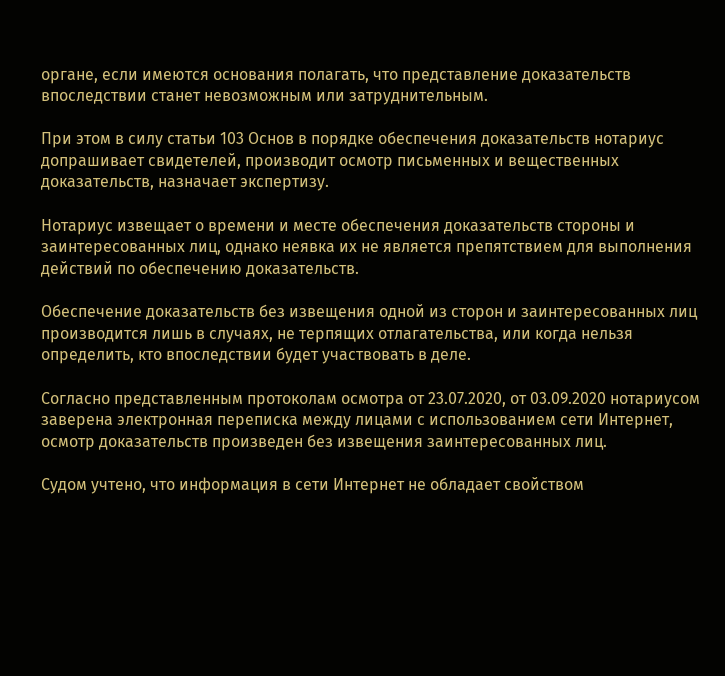органе, если имеются основания полагать, что представление доказательств впоследствии станет невозможным или затруднительным.

При этом в силу статьи 103 Основ в порядке обеспечения доказательств нотариус допрашивает свидетелей, производит осмотр письменных и вещественных доказательств, назначает экспертизу.

Нотариус извещает о времени и месте обеспечения доказательств стороны и заинтересованных лиц, однако неявка их не является препятствием для выполнения действий по обеспечению доказательств.

Обеспечение доказательств без извещения одной из сторон и заинтересованных лиц производится лишь в случаях, не терпящих отлагательства, или когда нельзя определить, кто впоследствии будет участвовать в деле.

Согласно представленным протоколам осмотра от 23.07.2020, от 03.09.2020 нотариусом заверена электронная переписка между лицами с использованием сети Интернет, осмотр доказательств произведен без извещения заинтересованных лиц.

Судом учтено, что информация в сети Интернет не обладает свойством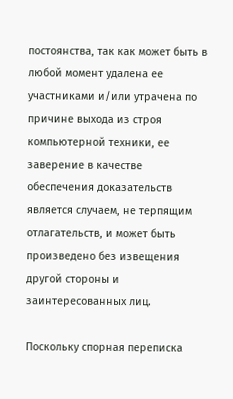постоянства, так как может быть в любой момент удалена ее участниками и/или утрачена по причине выхода из строя компьютерной техники, ее заверение в качестве обеспечения доказательств является случаем, не терпящим отлагательств, и может быть произведено без извещения другой стороны и заинтересованных лиц.

Поскольку спорная переписка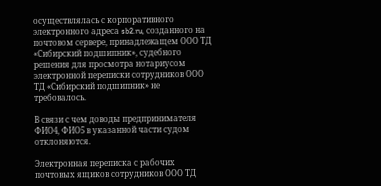осуществлялась с корпоративного электронного адреса sb2.ru, созданного на почтовом сервере, принадлежащем ООО ТД «Сибирский подшипник», судебного решения для просмотра нотариусом электронной переписки сотрудников ООО ТД «Сибирский подшипник» не требовалось.

В связи с чем доводы предпринимателя ФИО4, ФИО5 в указанной части судом отклоняются.

Электронная переписка с рабочих почтовых ящиков сотрудников ООО ТД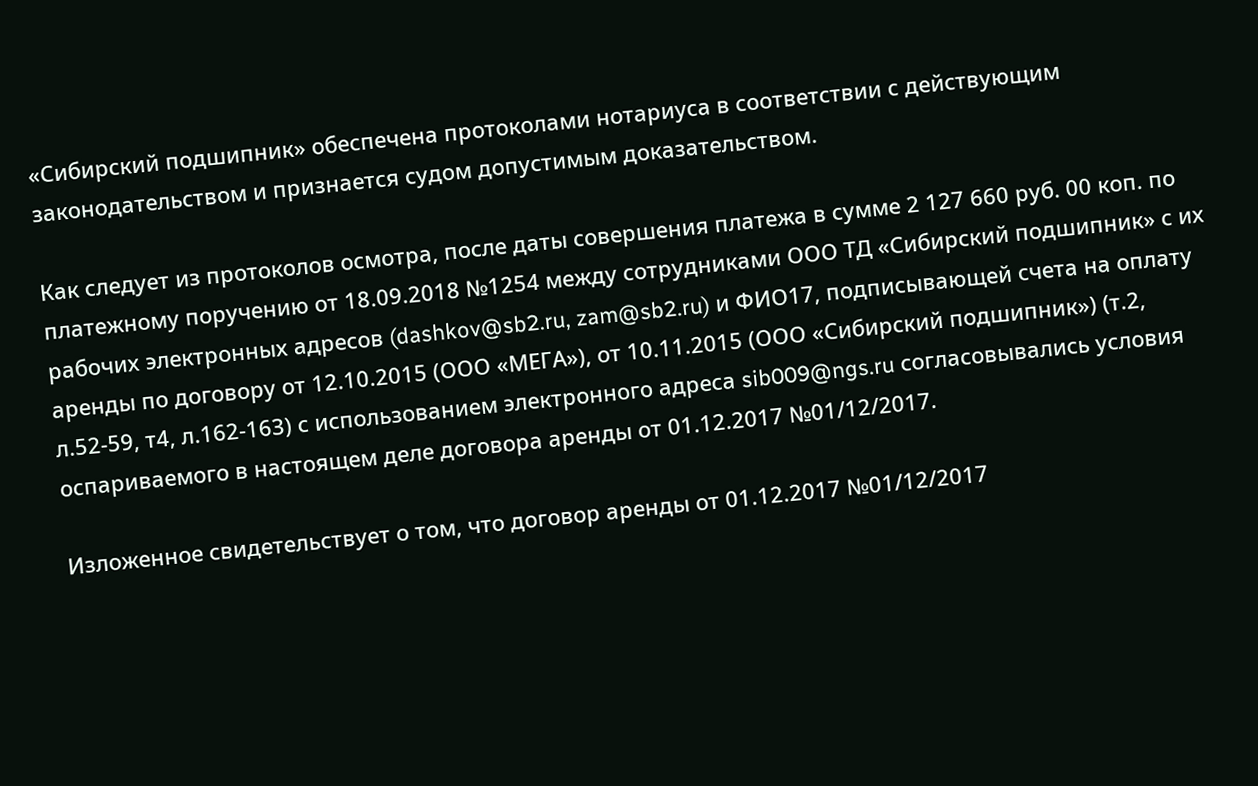«Сибирский подшипник» обеспечена протоколами нотариуса в соответствии с действующим законодательством и признается судом допустимым доказательством.

Как следует из протоколов осмотра, после даты совершения платежа в сумме 2 127 660 руб. 00 коп. по платежному поручению от 18.09.2018 №1254 между сотрудниками ООО ТД «Сибирский подшипник» с их рабочих электронных адресов (dashkov@sb2.ru, zam@sb2.ru) и ФИО17, подписывающей счета на оплату аренды по договору от 12.10.2015 (ООО «МЕГА»), от 10.11.2015 (ООО «Сибирский подшипник») (т.2, л.52-59, т4, л.162-163) с использованием электронного адреса sib009@ngs.ru согласовывались условия оспариваемого в настоящем деле договора аренды от 01.12.2017 №01/12/2017.

Изложенное свидетельствует о том, что договор аренды от 01.12.2017 №01/12/2017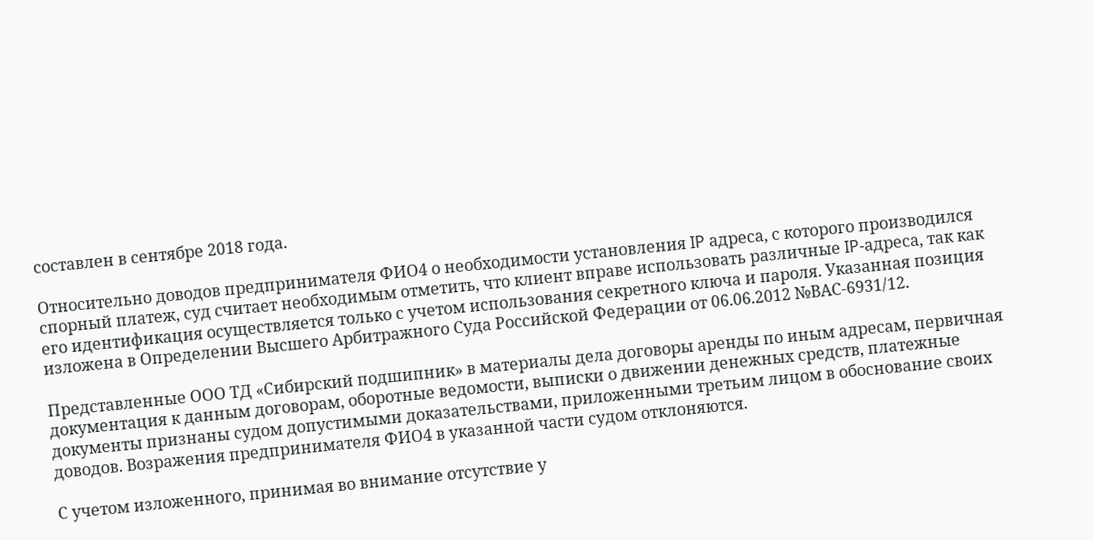составлен в сентябре 2018 года.

Относительно доводов предпринимателя ФИО4 о необходимости установления IP адреса, с которого производился спорный платеж, суд считает необходимым отметить, что клиент вправе использовать различные IP-адреса, так как его идентификация осуществляется только с учетом использования секретного ключа и пароля. Указанная позиция изложена в Определении Высшего Арбитражного Суда Российской Федерации от 06.06.2012 №ВАС-6931/12.

Представленные ООО ТД «Сибирский подшипник» в материалы дела договоры аренды по иным адресам, первичная документация к данным договорам, оборотные ведомости, выписки о движении денежных средств, платежные документы признаны судом допустимыми доказательствами, приложенными третьим лицом в обоснование своих доводов. Возражения предпринимателя ФИО4 в указанной части судом отклоняются.

С учетом изложенного, принимая во внимание отсутствие у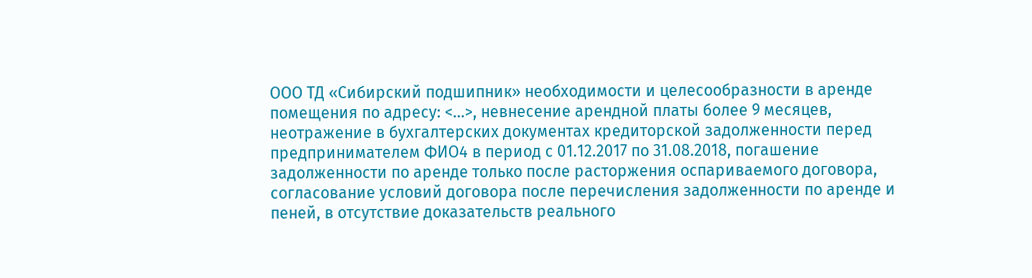ООО ТД «Сибирский подшипник» необходимости и целесообразности в аренде помещения по адресу: <...>, невнесение арендной платы более 9 месяцев, неотражение в бухгалтерских документах кредиторской задолженности перед предпринимателем ФИО4 в период с 01.12.2017 по 31.08.2018, погашение задолженности по аренде только после расторжения оспариваемого договора, согласование условий договора после перечисления задолженности по аренде и пеней, в отсутствие доказательств реального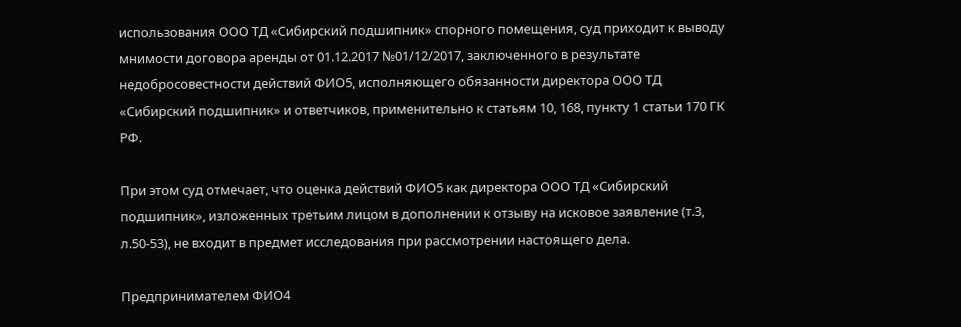использования ООО ТД «Сибирский подшипник» спорного помещения, суд приходит к выводу мнимости договора аренды от 01.12.2017 №01/12/2017, заключенного в результате недобросовестности действий ФИО5, исполняющего обязанности директора ООО ТД «Сибирский подшипник» и ответчиков, применительно к статьям 10, 168, пункту 1 статьи 170 ГК РФ.

При этом суд отмечает, что оценка действий ФИО5 как директора ООО ТД «Сибирский подшипник», изложенных третьим лицом в дополнении к отзыву на исковое заявление (т.3, л.50-53), не входит в предмет исследования при рассмотрении настоящего дела.

Предпринимателем ФИО4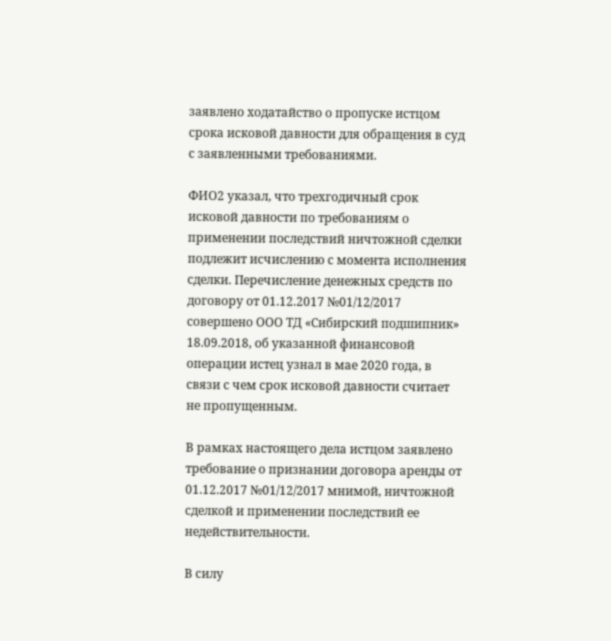заявлено ходатайство о пропуске истцом срока исковой давности для обращения в суд с заявленными требованиями.

ФИО2 указал, что трехгодичный срок исковой давности по требованиям о применении последствий ничтожной сделки подлежит исчислению с момента исполнения сделки. Перечисление денежных средств по договору от 01.12.2017 №01/12/2017 совершено ООО ТД «Сибирский подшипник» 18.09.2018, об указанной финансовой операции истец узнал в мае 2020 года, в связи с чем срок исковой давности считает не пропущенным.

В рамках настоящего дела истцом заявлено требование о признании договора аренды от 01.12.2017 №01/12/2017 мнимой, ничтожной сделкой и применении последствий ее недействительности.

В силу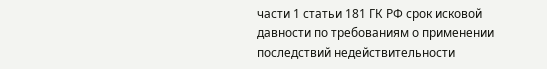части 1 статьи 181 ГК РФ срок исковой давности по требованиям о применении последствий недействительности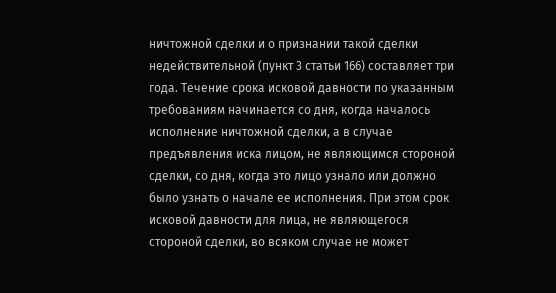ничтожной сделки и о признании такой сделки недействительной (пункт 3 статьи 166) составляет три года. Течение срока исковой давности по указанным требованиям начинается со дня, когда началось исполнение ничтожной сделки, а в случае предъявления иска лицом, не являющимся стороной сделки, со дня, когда это лицо узнало или должно было узнать о начале ее исполнения. При этом срок исковой давности для лица, не являющегося стороной сделки, во всяком случае не может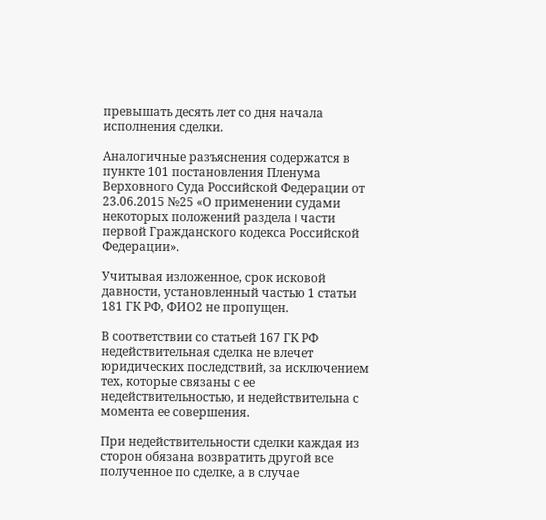превышать десять лет со дня начала исполнения сделки.

Аналогичные разъяснения содержатся в пункте 101 постановления Пленума Верховного Суда Российской Федерации от 23.06.2015 №25 «О применении судами некоторых положений раздела I части первой Гражданского кодекса Российской Федерации».

Учитывая изложенное, срок исковой давности, установленный частью 1 статьи 181 ГК РФ, ФИО2 не пропущен.

В соответствии со статьей 167 ГК РФ недействительная сделка не влечет юридических последствий, за исключением тех, которые связаны с ее недействительностью, и недействительна с момента ее совершения.

При недействительности сделки каждая из сторон обязана возвратить другой все полученное по сделке, а в случае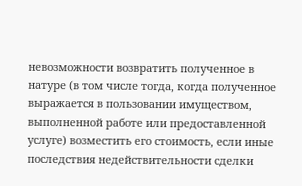невозможности возвратить полученное в натуре (в том числе тогда, когда полученное выражается в пользовании имуществом, выполненной работе или предоставленной услуге) возместить его стоимость, если иные последствия недействительности сделки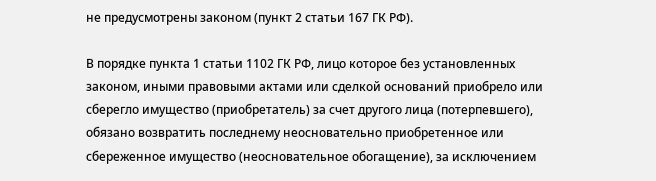не предусмотрены законом (пункт 2 статьи 167 ГК РФ).

В порядке пункта 1 статьи 1102 ГК РФ, лицо которое без установленных законом, иными правовыми актами или сделкой оснований приобрело или сберегло имущество (приобретатель) за счет другого лица (потерпевшего), обязано возвратить последнему неосновательно приобретенное или сбереженное имущество (неосновательное обогащение), за исключением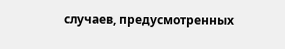случаев, предусмотренных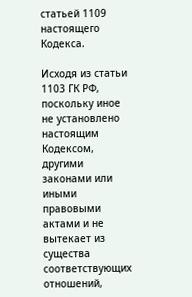статьей 1109 настоящего Кодекса.

Исходя из статьи 1103 ГК РФ, поскольку иное не установлено настоящим Кодексом, другими законами или иными правовыми актами и не вытекает из существа соответствующих отношений,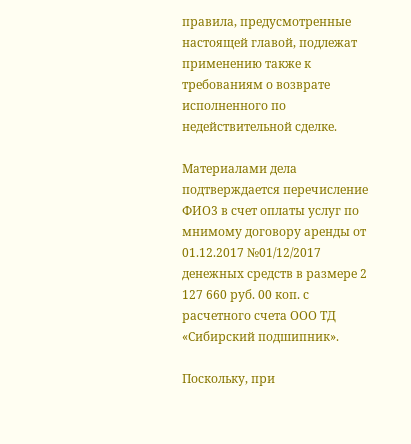правила, предусмотренные настоящей главой, подлежат применению также к требованиям о возврате исполненного по недействительной сделке.

Материалами дела подтверждается перечисление ФИО3 в счет оплаты услуг по мнимому договору аренды от 01.12.2017 №01/12/2017 денежных средств в размере 2 127 660 руб. 00 коп. с расчетного счета ООО ТД «Сибирский подшипник».

Поскольку, при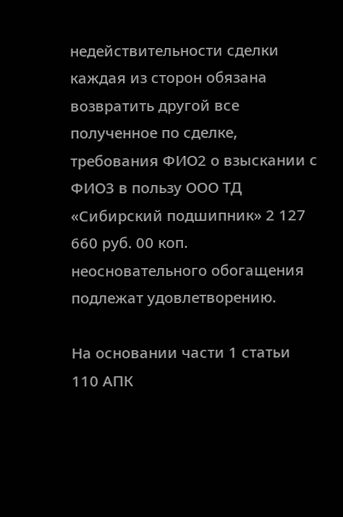недействительности сделки каждая из сторон обязана возвратить другой все полученное по сделке, требования ФИО2 о взыскании с ФИО3 в пользу ООО ТД «Сибирский подшипник» 2 127 660 руб. 00 коп. неосновательного обогащения подлежат удовлетворению.

На основании части 1 статьи 110 АПК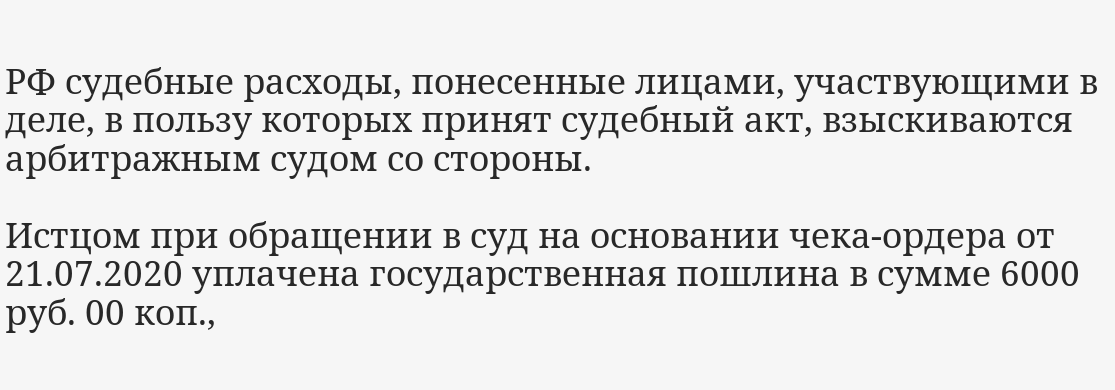РФ судебные расходы, понесенные лицами, участвующими в деле, в пользу которых принят судебный акт, взыскиваются арбитражным судом со стороны.

Истцом при обращении в суд на основании чека-ордера от 21.07.2020 уплачена государственная пошлина в сумме 6000 руб. 00 коп.,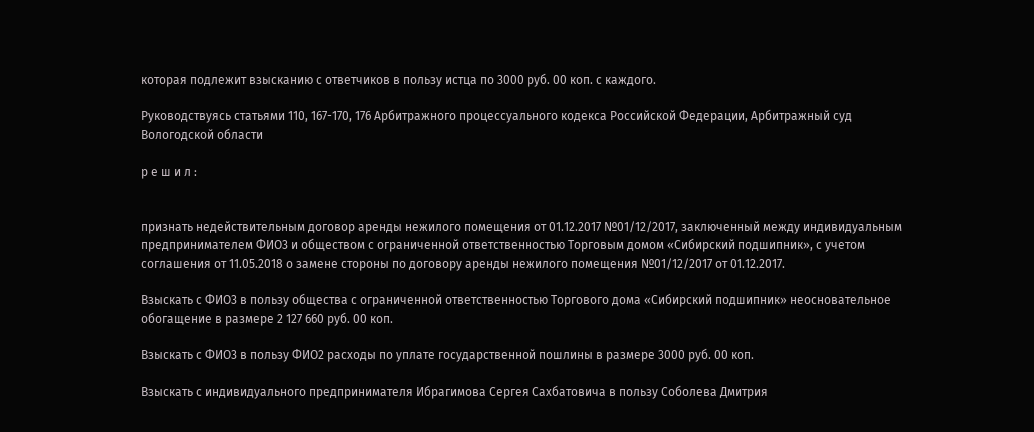которая подлежит взысканию с ответчиков в пользу истца по 3000 руб. 00 коп. с каждого.

Руководствуясь статьями 110, 167-170, 176 Арбитражного процессуального кодекса Российской Федерации, Арбитражный суд Вологодской области

р е ш и л :


признать недействительным договор аренды нежилого помещения от 01.12.2017 №01/12/2017, заключенный между индивидуальным предпринимателем ФИО3 и обществом с ограниченной ответственностью Торговым домом «Сибирский подшипник», с учетом соглашения от 11.05.2018 о замене стороны по договору аренды нежилого помещения №01/12/2017 от 01.12.2017.

Взыскать с ФИО3 в пользу общества с ограниченной ответственностью Торгового дома «Сибирский подшипник» неосновательное обогащение в размере 2 127 660 руб. 00 коп.

Взыскать с ФИО3 в пользу ФИО2 расходы по уплате государственной пошлины в размере 3000 руб. 00 коп.

Взыскать с индивидуального предпринимателя Ибрагимова Сергея Сахбатовича в пользу Соболева Дмитрия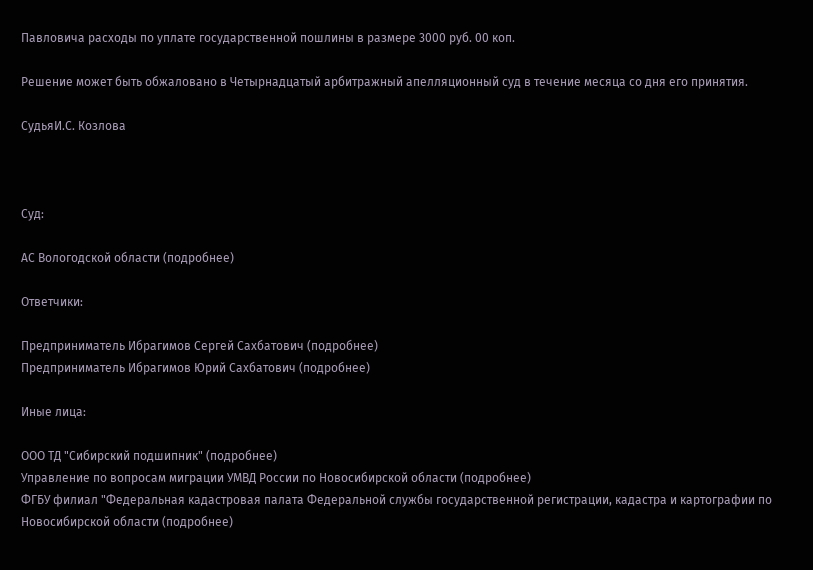Павловича расходы по уплате государственной пошлины в размере 3000 руб. 00 коп.

Решение может быть обжаловано в Четырнадцатый арбитражный апелляционный суд в течение месяца со дня его принятия.

СудьяИ.С. Козлова



Суд:

АС Вологодской области (подробнее)

Ответчики:

Предприниматель Ибрагимов Сергей Сахбатович (подробнее)
Предприниматель Ибрагимов Юрий Сахбатович (подробнее)

Иные лица:

ООО ТД "Сибирский подшипник" (подробнее)
Управление по вопросам миграции УМВД России по Новосибирской области (подробнее)
ФГБУ филиал "Федеральная кадастровая палата Федеральной службы государственной регистрации, кадастра и картографии по Новосибирской области (подробнее)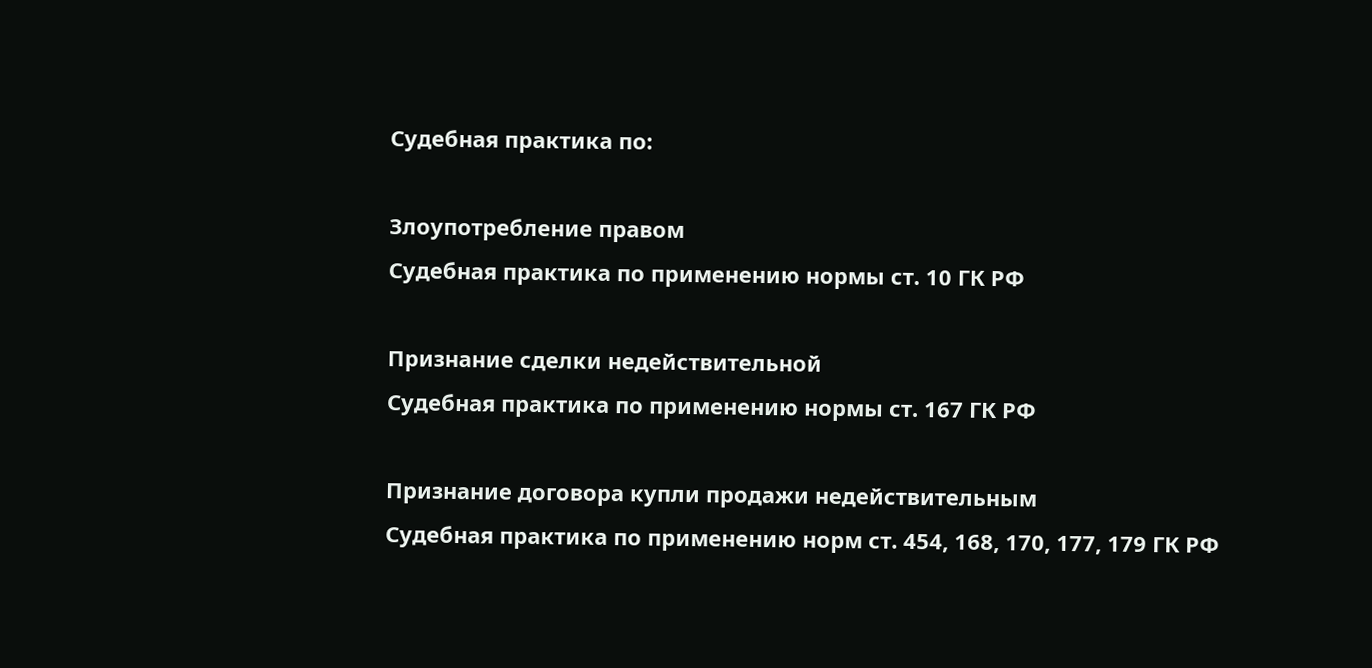Судебная практика по:

Злоупотребление правом
Судебная практика по применению нормы ст. 10 ГК РФ

Признание сделки недействительной
Судебная практика по применению нормы ст. 167 ГК РФ

Признание договора купли продажи недействительным
Судебная практика по применению норм ст. 454, 168, 170, 177, 179 ГК РФ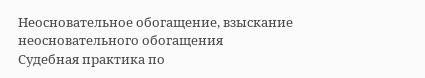Неосновательное обогащение, взыскание неосновательного обогащения
Судебная практика по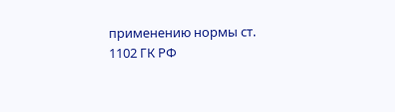применению нормы ст. 1102 ГК РФ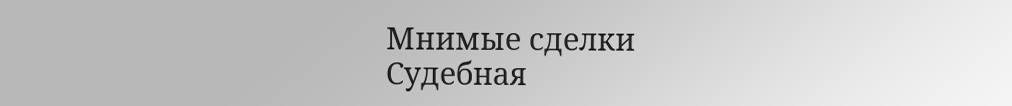Мнимые сделки
Судебная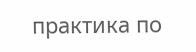практика по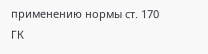применению нормы ст. 170 ГК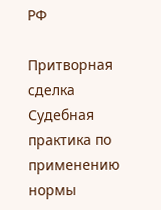РФ

Притворная сделка
Судебная практика по применению нормы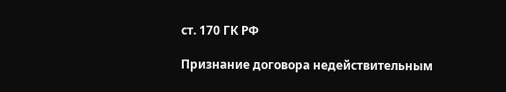ст. 170 ГК РФ

Признание договора недействительным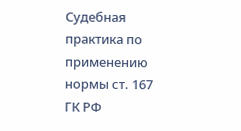Судебная практика по применению нормы ст. 167 ГК РФ